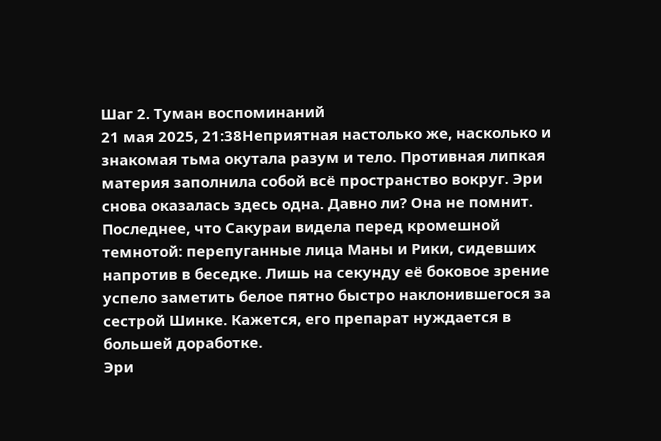Шаг 2. Туман воспоминаний
21 мая 2025, 21:38Неприятная настолько же, насколько и знакомая тьма окутала разум и тело. Противная липкая материя заполнила собой всё пространство вокруг. Эри снова оказалась здесь одна. Давно ли? Она не помнит. Последнее, что Сакураи видела перед кромешной темнотой: перепуганные лица Маны и Рики, сидевших напротив в беседке. Лишь на секунду её боковое зрение успело заметить белое пятно быстро наклонившегося за сестрой Шинке. Кажется, его препарат нуждается в большей доработке.
Эри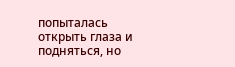попыталась открыть глаза и подняться, но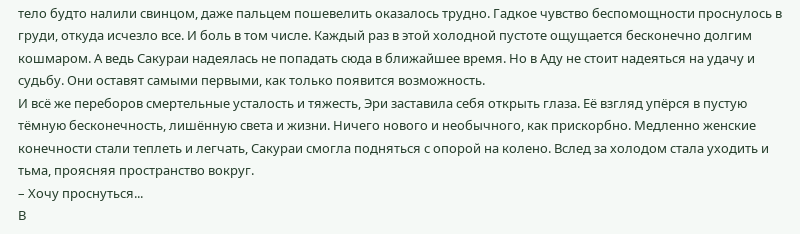тело будто налили свинцом, даже пальцем пошевелить оказалось трудно. Гадкое чувство беспомощности проснулось в груди, откуда исчезло все. И боль в том числе. Каждый раз в этой холодной пустоте ощущается бесконечно долгим кошмаром. А ведь Сакураи надеялась не попадать сюда в ближайшее время. Но в Аду не стоит надеяться на удачу и судьбу. Они оставят самыми первыми, как только появится возможность.
И всё же переборов смертельные усталость и тяжесть, Эри заставила себя открыть глаза. Её взгляд упёрся в пустую тёмную бесконечность, лишённую света и жизни. Ничего нового и необычного, как прискорбно. Медленно женские конечности стали теплеть и легчать, Сакураи смогла подняться с опорой на колено. Вслед за холодом стала уходить и тьма, проясняя пространство вокруг.
– Хочу проснуться...
В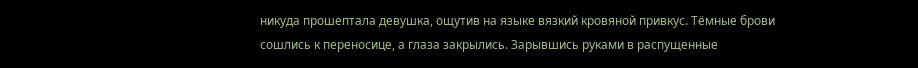никуда прошептала девушка, ощутив на языке вязкий кровяной привкус. Тёмные брови сошлись к переносице, а глаза закрылись. Зарывшись руками в распущенные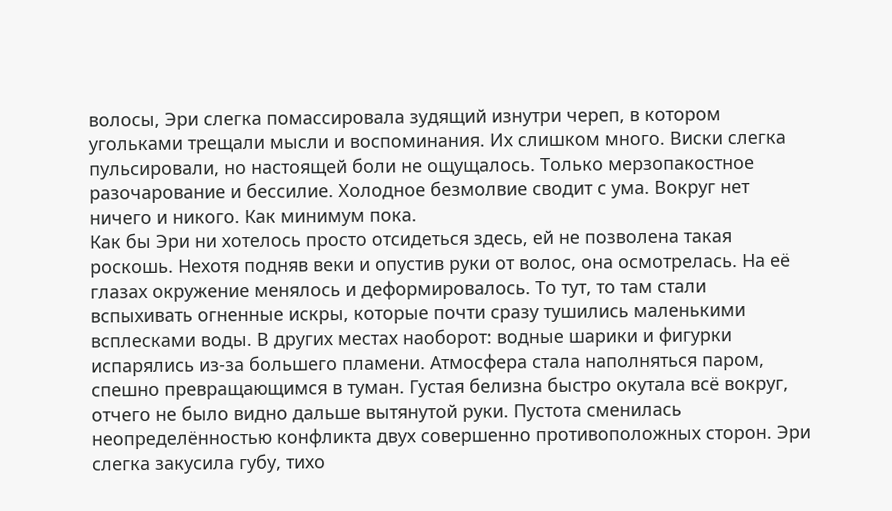волосы, Эри слегка помассировала зудящий изнутри череп, в котором угольками трещали мысли и воспоминания. Их слишком много. Виски слегка пульсировали, но настоящей боли не ощущалось. Только мерзопакостное разочарование и бессилие. Холодное безмолвие сводит с ума. Вокруг нет ничего и никого. Как минимум пока.
Как бы Эри ни хотелось просто отсидеться здесь, ей не позволена такая роскошь. Нехотя подняв веки и опустив руки от волос, она осмотрелась. На её глазах окружение менялось и деформировалось. То тут, то там стали вспыхивать огненные искры, которые почти сразу тушились маленькими всплесками воды. В других местах наоборот: водные шарики и фигурки испарялись из-за большего пламени. Атмосфера стала наполняться паром, спешно превращающимся в туман. Густая белизна быстро окутала всё вокруг, отчего не было видно дальше вытянутой руки. Пустота сменилась неопределённостью конфликта двух совершенно противоположных сторон. Эри слегка закусила губу, тихо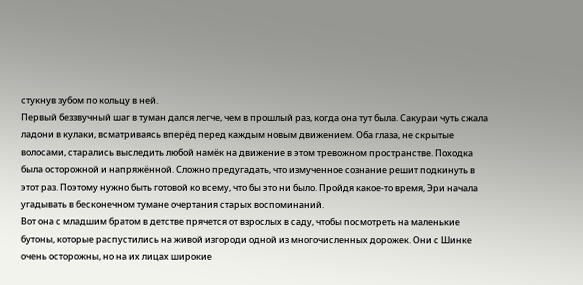стукнув зубом по кольцу в ней.
Первый беззвучный шаг в туман дался легче, чем в прошлый раз, когда она тут была. Сакураи чуть сжала ладони в кулаки, всматриваясь вперёд перед каждым новым движением. Оба глаза, не скрытые волосами, старались выследить любой намёк на движение в этом тревожном пространстве. Походка была осторожной и напряжённой. Сложно предугадать, что измученное сознание решит подкинуть в этот раз. Поэтому нужно быть готовой ко всему, что бы это ни было. Пройдя какое-то время, Эри начала угадывать в бесконечном тумане очертания старых воспоминаний.
Вот она с младшим братом в детстве прячется от взрослых в саду, чтобы посмотреть на маленькие бутоны, которые распустились на живой изгороди одной из многочисленных дорожек. Они с Шинке очень осторожны, но на их лицах широкие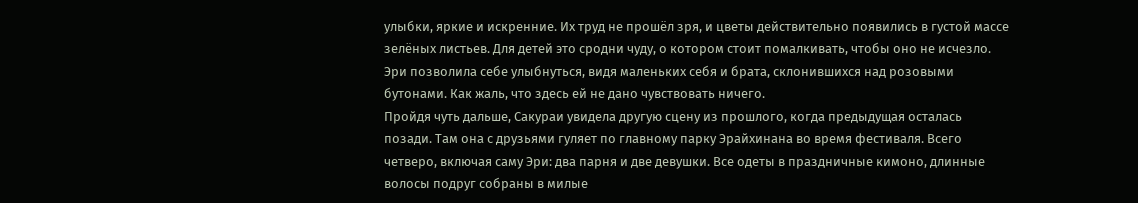улыбки, яркие и искренние. Их труд не прошёл зря, и цветы действительно появились в густой массе зелёных листьев. Для детей это сродни чуду, о котором стоит помалкивать, чтобы оно не исчезло. Эри позволила себе улыбнуться, видя маленьких себя и брата, склонившихся над розовыми бутонами. Как жаль, что здесь ей не дано чувствовать ничего.
Пройдя чуть дальше, Сакураи увидела другую сцену из прошлого, когда предыдущая осталась позади. Там она с друзьями гуляет по главному парку Эрайхинана во время фестиваля. Всего четверо, включая саму Эри: два парня и две девушки. Все одеты в праздничные кимоно, длинные волосы подруг собраны в милые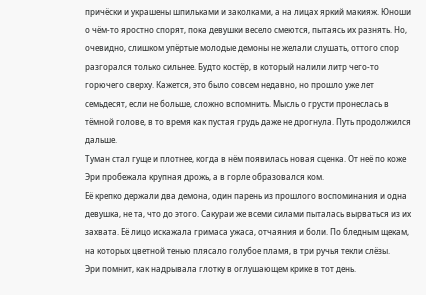причёски и украшены шпильками и заколками, а на лицах яркий макияж. Юноши о чём-то яростно спорят, пока девушки весело смеются, пытаясь их разнять. Но, очевидно, слишком упёртые молодые демоны не желали слушать, оттого спор разгорался только сильнее. Будто костёр, в который налили литр чего-то горючего сверху. Кажется, это было совсем недавно, но прошло уже лет семьдесят, если не больше, сложно вспомнить. Мысль о грусти пронеслась в тёмной голове, в то время как пустая грудь даже не дрогнула. Путь продолжился дальше.
Туман стал гуще и плотнее, когда в нём появилась новая сценка. От неё по коже Эри пробежала крупная дрожь, а в горле образовался ком.
Её крепко держали два демона, один парень из прошлого воспоминания и одна девушка, не та, что до этого. Сакураи же всеми силами пыталась вырваться из их захвата. Её лицо искажала гримаса ужаса, отчаяния и боли. По бледным щекам, на которых цветной тенью плясало голубое пламя, в три ручья текли слёзы.
Эри помнит, как надрывала глотку в оглушающем крике в тот день.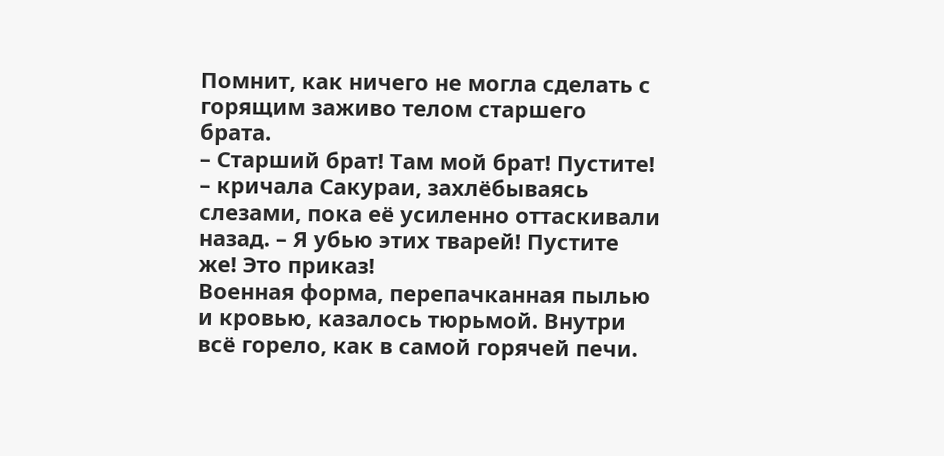Помнит, как ничего не могла сделать с горящим заживо телом старшего брата.
– Старший брат! Там мой брат! Пустите! – кричала Сакураи, захлёбываясь слезами, пока её усиленно оттаскивали назад. – Я убью этих тварей! Пустите же! Это приказ!
Военная форма, перепачканная пылью и кровью, казалось тюрьмой. Внутри всё горело, как в самой горячей печи.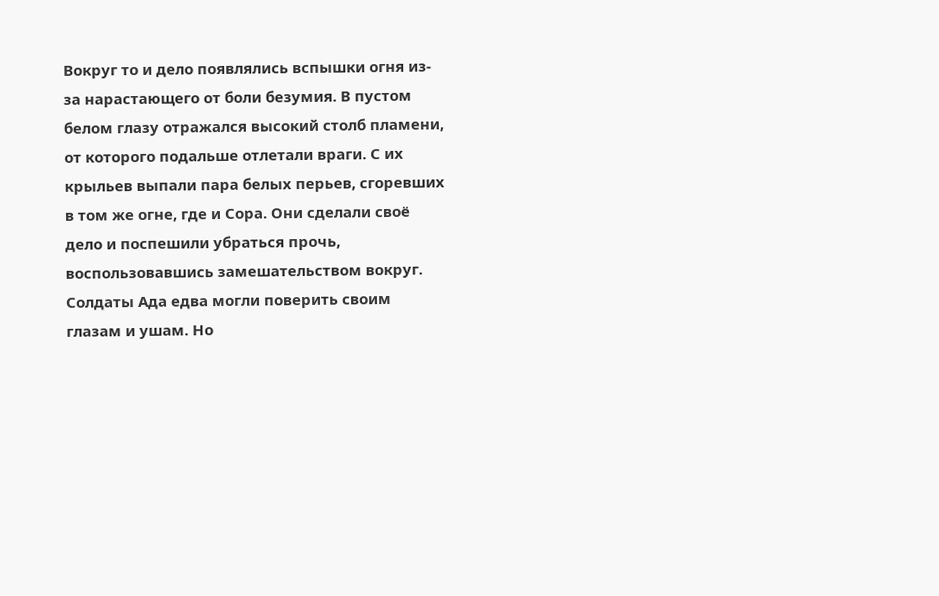Вокруг то и дело появлялись вспышки огня из-за нарастающего от боли безумия. В пустом белом глазу отражался высокий столб пламени, от которого подальше отлетали враги. С их крыльев выпали пара белых перьев, сгоревших в том же огне, где и Сора. Они сделали своё дело и поспешили убраться прочь, воспользовавшись замешательством вокруг. Солдаты Ада едва могли поверить своим глазам и ушам. Но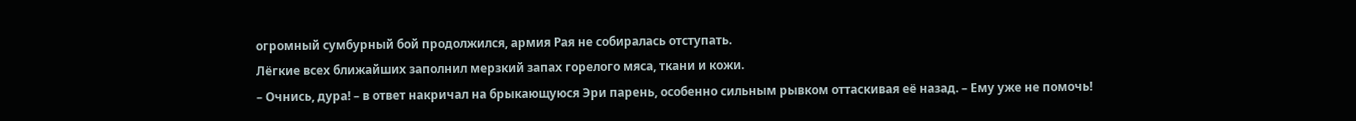огромный сумбурный бой продолжился, армия Рая не собиралась отступать.
Лёгкие всех ближайших заполнил мерзкий запах горелого мяса, ткани и кожи.
– Очнись, дура! – в ответ накричал на брыкающуюся Эри парень, особенно сильным рывком оттаскивая её назад. – Ему уже не помочь!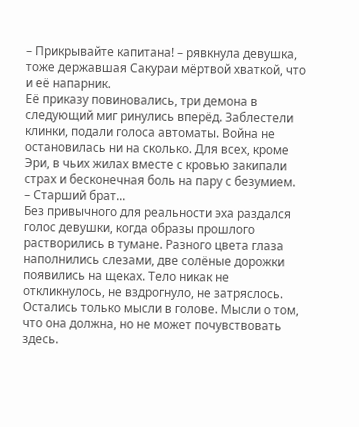– Прикрывайте капитана! – рявкнула девушка, тоже державшая Сакураи мёртвой хваткой, что и её напарник.
Её приказу повиновались, три демона в следующий миг ринулись вперёд. Заблестели клинки, подали голоса автоматы. Война не остановилась ни на сколько. Для всех, кроме Эри, в чьих жилах вместе с кровью закипали страх и бесконечная боль на пару с безумием.
– Старший брат...
Без привычного для реальности эха раздался голос девушки, когда образы прошлого растворились в тумане. Разного цвета глаза наполнились слезами, две солёные дорожки появились на щеках. Тело никак не откликнулось, не вздрогнуло, не затряслось. Остались только мысли в голове. Мысли о том, что она должна, но не может почувствовать здесь.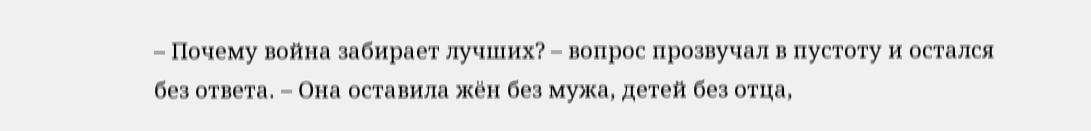– Почему война забирает лучших? – вопрос прозвучал в пустоту и остался без ответа. – Она оставила жён без мужа, детей без отца,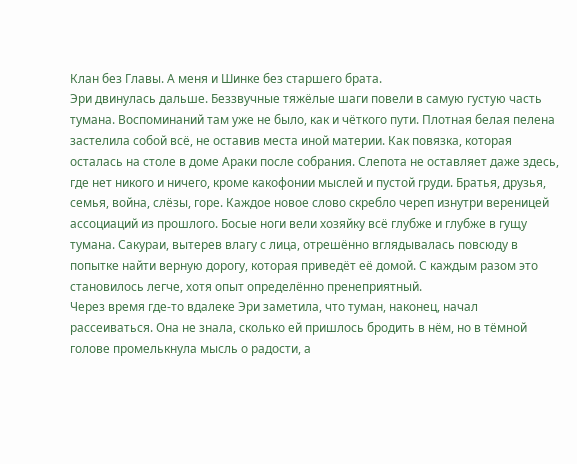Клан без Главы. А меня и Шинке без старшего брата.
Эри двинулась дальше. Беззвучные тяжёлые шаги повели в самую густую часть тумана. Воспоминаний там уже не было, как и чёткого пути. Плотная белая пелена застелила собой всё, не оставив места иной материи. Как повязка, которая осталась на столе в доме Араки после собрания. Слепота не оставляет даже здесь, где нет никого и ничего, кроме какофонии мыслей и пустой груди. Братья, друзья, семья, война, слёзы, горе. Каждое новое слово скребло череп изнутри вереницей ассоциаций из прошлого. Босые ноги вели хозяйку всё глубже и глубже в гущу тумана. Сакураи, вытерев влагу с лица, отрешённо вглядывалась повсюду в попытке найти верную дорогу, которая приведёт её домой. С каждым разом это становилось легче, хотя опыт определённо пренеприятный.
Через время где-то вдалеке Эри заметила, что туман, наконец, начал рассеиваться. Она не знала, сколько ей пришлось бродить в нём, но в тёмной голове промелькнула мысль о радости, а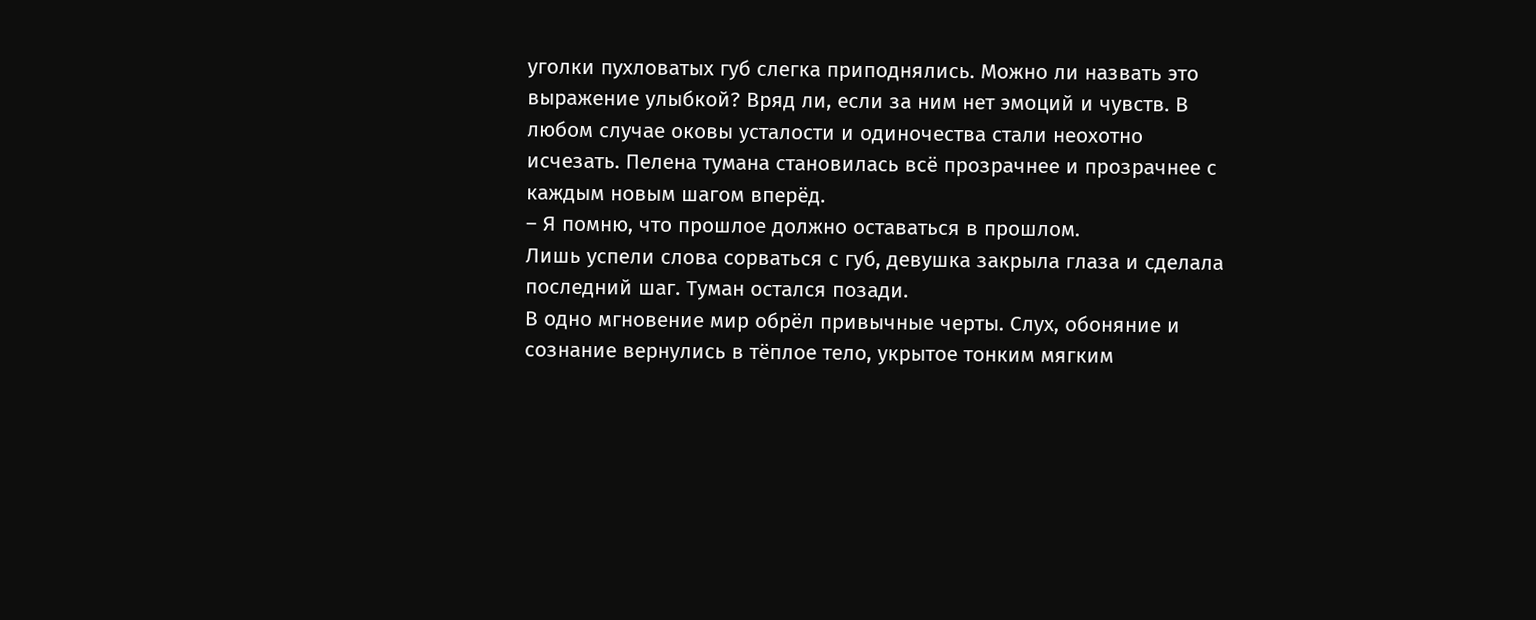уголки пухловатых губ слегка приподнялись. Можно ли назвать это выражение улыбкой? Вряд ли, если за ним нет эмоций и чувств. В любом случае оковы усталости и одиночества стали неохотно исчезать. Пелена тумана становилась всё прозрачнее и прозрачнее с каждым новым шагом вперёд.
– Я помню, что прошлое должно оставаться в прошлом.
Лишь успели слова сорваться с губ, девушка закрыла глаза и сделала последний шаг. Туман остался позади.
В одно мгновение мир обрёл привычные черты. Слух, обоняние и сознание вернулись в тёплое тело, укрытое тонким мягким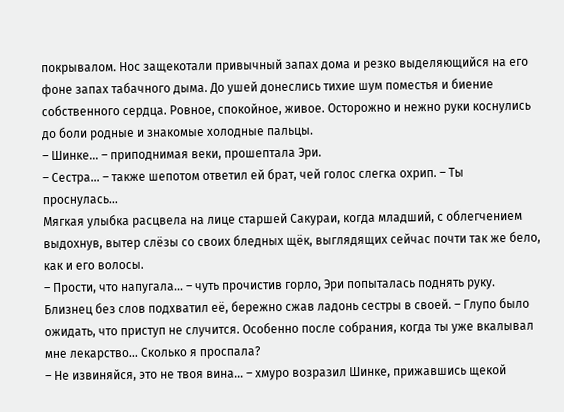покрывалом. Нос защекотали привычный запах дома и резко выделяющийся на его фоне запах табачного дыма. До ушей донеслись тихие шум поместья и биение собственного сердца. Ровное, спокойное, живое. Осторожно и нежно руки коснулись до боли родные и знакомые холодные пальцы.
– Шинке... – приподнимая веки, прошептала Эри.
– Сестра... – также шепотом ответил ей брат, чей голос слегка охрип. – Ты проснулась...
Мягкая улыбка расцвела на лице старшей Сакураи, когда младший, с облегчением выдохнув, вытер слёзы со своих бледных щёк, выглядящих сейчас почти так же бело, как и его волосы.
– Прости, что напугала... – чуть прочистив горло, Эри попыталась поднять руку. Близнец без слов подхватил её, бережно сжав ладонь сестры в своей. – Глупо было ожидать, что приступ не случится. Особенно после собрания, когда ты уже вкалывал мне лекарство... Сколько я проспала?
– Не извиняйся, это не твоя вина... – хмуро возразил Шинке, прижавшись щекой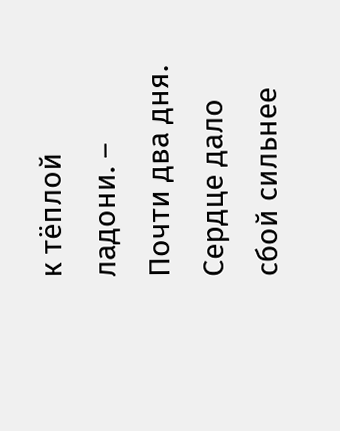к тёплой ладони. – Почти два дня. Сердце дало сбой сильнее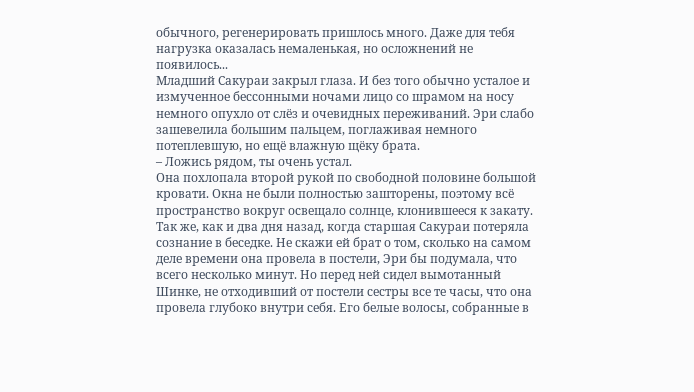обычного, регенерировать пришлось много. Даже для тебя нагрузка оказалась немаленькая, но осложнений не появилось...
Младший Сакураи закрыл глаза. И без того обычно усталое и измученное бессонными ночами лицо со шрамом на носу немного опухло от слёз и очевидных переживаний. Эри слабо зашевелила большим пальцем, поглаживая немного потеплевшую, но ещё влажную щёку брата.
– Ложись рядом, ты очень устал.
Она похлопала второй рукой по свободной половине большой кровати. Окна не были полностью зашторены, поэтому всё пространство вокруг освещало солнце, клонившееся к закату. Так же, как и два дня назад, когда старшая Сакураи потеряла сознание в беседке. Не скажи ей брат о том, сколько на самом деле времени она провела в постели, Эри бы подумала, что всего несколько минут. Но перед ней сидел вымотанный Шинке, не отходивший от постели сестры все те часы, что она провела глубоко внутри себя. Его белые волосы, собранные в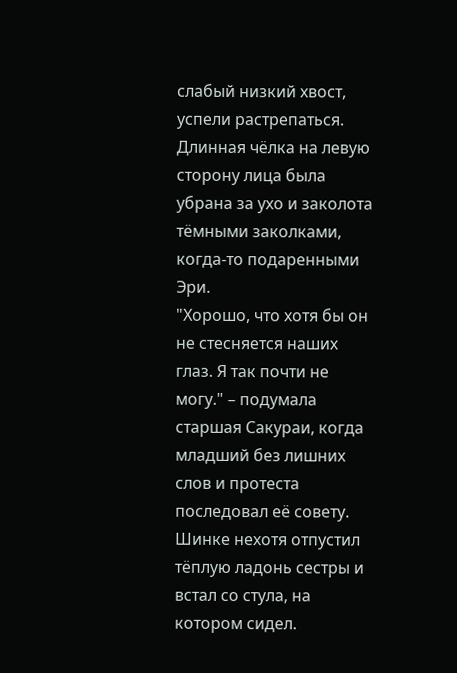слабый низкий хвост, успели растрепаться. Длинная чёлка на левую сторону лица была убрана за ухо и заколота тёмными заколками, когда-то подаренными Эри.
"Хорошо, что хотя бы он не стесняется наших глаз. Я так почти не могу." – подумала старшая Сакураи, когда младший без лишних слов и протеста последовал её совету. Шинке нехотя отпустил тёплую ладонь сестры и встал со стула, на котором сидел.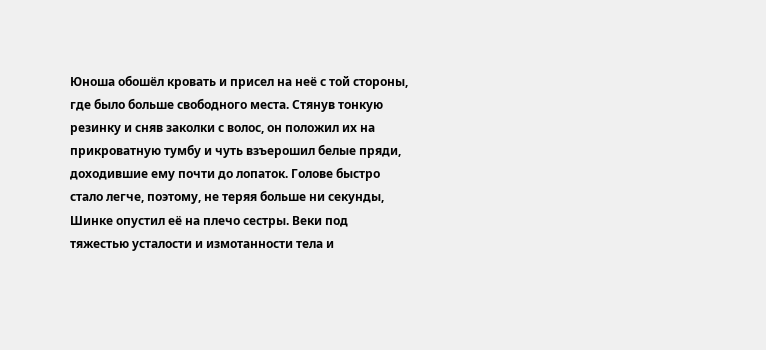Юноша обошёл кровать и присел на неё с той стороны, где было больше свободного места. Стянув тонкую резинку и сняв заколки с волос, он положил их на прикроватную тумбу и чуть взъерошил белые пряди, доходившие ему почти до лопаток. Голове быстро стало легче, поэтому, не теряя больше ни секунды, Шинке опустил её на плечо сестры. Веки под тяжестью усталости и измотанности тела и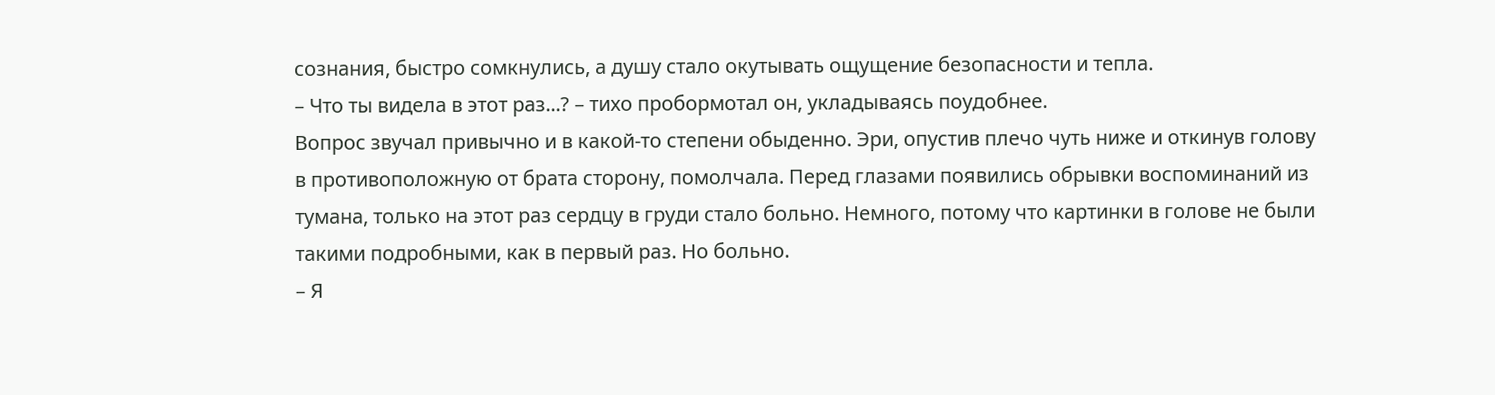сознания, быстро сомкнулись, а душу стало окутывать ощущение безопасности и тепла.
– Что ты видела в этот раз...? – тихо пробормотал он, укладываясь поудобнее.
Вопрос звучал привычно и в какой-то степени обыденно. Эри, опустив плечо чуть ниже и откинув голову в противоположную от брата сторону, помолчала. Перед глазами появились обрывки воспоминаний из тумана, только на этот раз сердцу в груди стало больно. Немного, потому что картинки в голове не были такими подробными, как в первый раз. Но больно.
– Я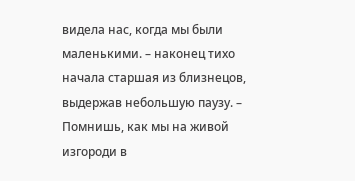видела нас, когда мы были маленькими. – наконец тихо начала старшая из близнецов, выдержав небольшую паузу. – Помнишь, как мы на живой изгороди в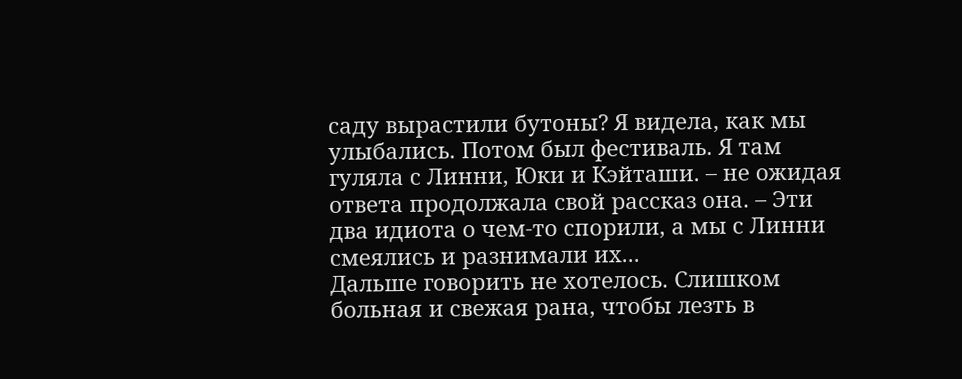саду вырастили бутоны? Я видела, как мы улыбались. Потом был фестиваль. Я там гуляла с Линни, Юки и Кэйташи. – не ожидая ответа продолжала свой рассказ она. – Эти два идиота о чем-то спорили, а мы с Линни смеялись и разнимали их...
Дальше говорить не хотелось. Слишком больная и свежая рана, чтобы лезть в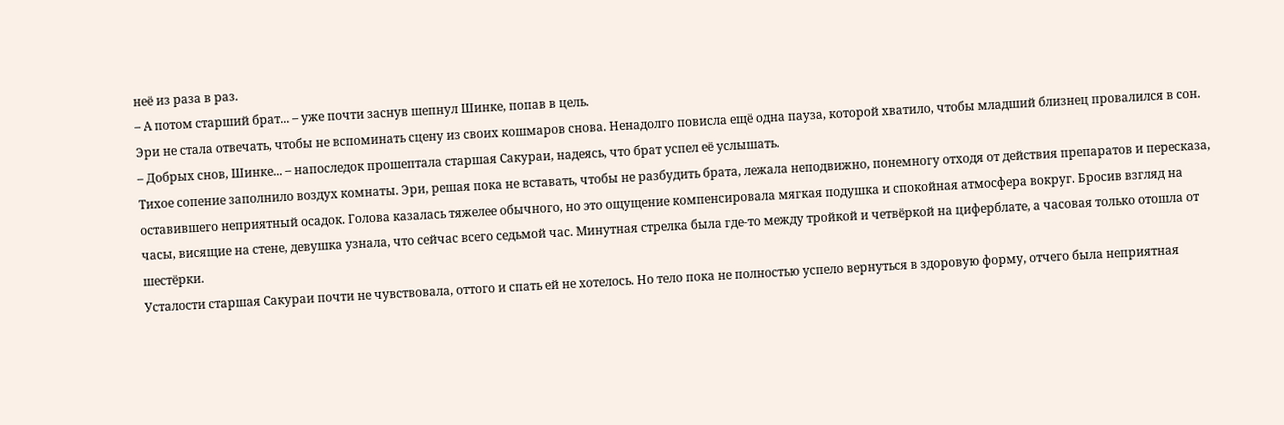неё из раза в раз.
– А потом старший брат... – уже почти заснув шепнул Шинке, попав в цель.
Эри не стала отвечать, чтобы не вспоминать сцену из своих кошмаров снова. Ненадолго повисла ещё одна пауза, которой хватило, чтобы младший близнец провалился в сон.
– Добрых снов, Шинке... – напоследок прошептала старшая Сакураи, надеясь, что брат успел её услышать.
Тихое сопение заполнило воздух комнаты. Эри, решая пока не вставать, чтобы не разбудить брата, лежала неподвижно, понемногу отходя от действия препаратов и пересказа, оставившего неприятный осадок. Голова казалась тяжелее обычного, но это ощущение компенсировала мягкая подушка и спокойная атмосфера вокруг. Бросив взгляд на часы, висящие на стене, девушка узнала, что сейчас всего седьмой час. Минутная стрелка была где-то между тройкой и четвёркой на циферблате, а часовая только отошла от шестёрки.
Усталости старшая Сакураи почти не чувствовала, оттого и спать ей не хотелось. Но тело пока не полностью успело вернуться в здоровую форму, отчего была неприятная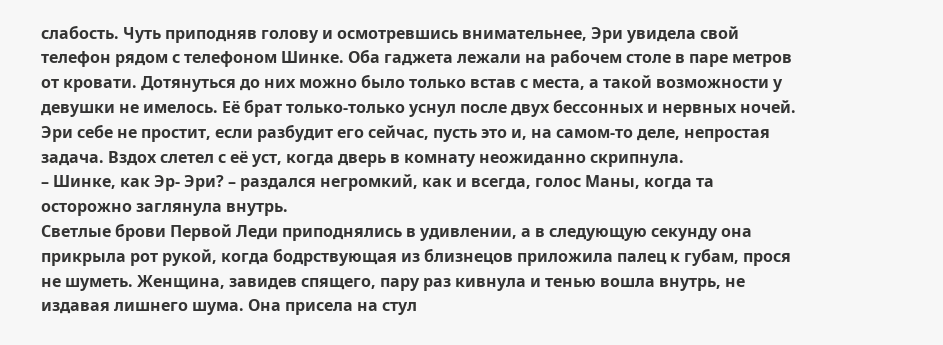слабость. Чуть приподняв голову и осмотревшись внимательнее, Эри увидела свой телефон рядом с телефоном Шинке. Оба гаджета лежали на рабочем столе в паре метров от кровати. Дотянуться до них можно было только встав с места, а такой возможности у девушки не имелось. Её брат только-только уснул после двух бессонных и нервных ночей. Эри себе не простит, если разбудит его сейчас, пусть это и, на самом-то деле, непростая задача. Вздох слетел с её уст, когда дверь в комнату неожиданно скрипнула.
– Шинке, как Эр- Эри? – раздался негромкий, как и всегда, голос Маны, когда та осторожно заглянула внутрь.
Светлые брови Первой Леди приподнялись в удивлении, а в следующую секунду она прикрыла рот рукой, когда бодрствующая из близнецов приложила палец к губам, прося не шуметь. Женщина, завидев спящего, пару раз кивнула и тенью вошла внутрь, не издавая лишнего шума. Она присела на стул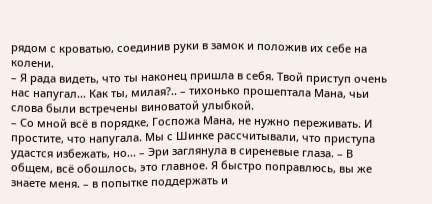рядом с кроватью, соединив руки в замок и положив их себе на колени.
– Я рада видеть, что ты наконец пришла в себя. Твой приступ очень нас напугал... Как ты, милая?.. – тихонько прошептала Мана, чьи слова были встречены виноватой улыбкой.
– Со мной всё в порядке, Госпожа Мана, не нужно переживать. И простите, что напугала. Мы с Шинке рассчитывали, что приступа удастся избежать, но... – Эри заглянула в сиреневые глаза. – В общем, всё обошлось, это главное. Я быстро поправлюсь, вы же знаете меня. – в попытке поддержать и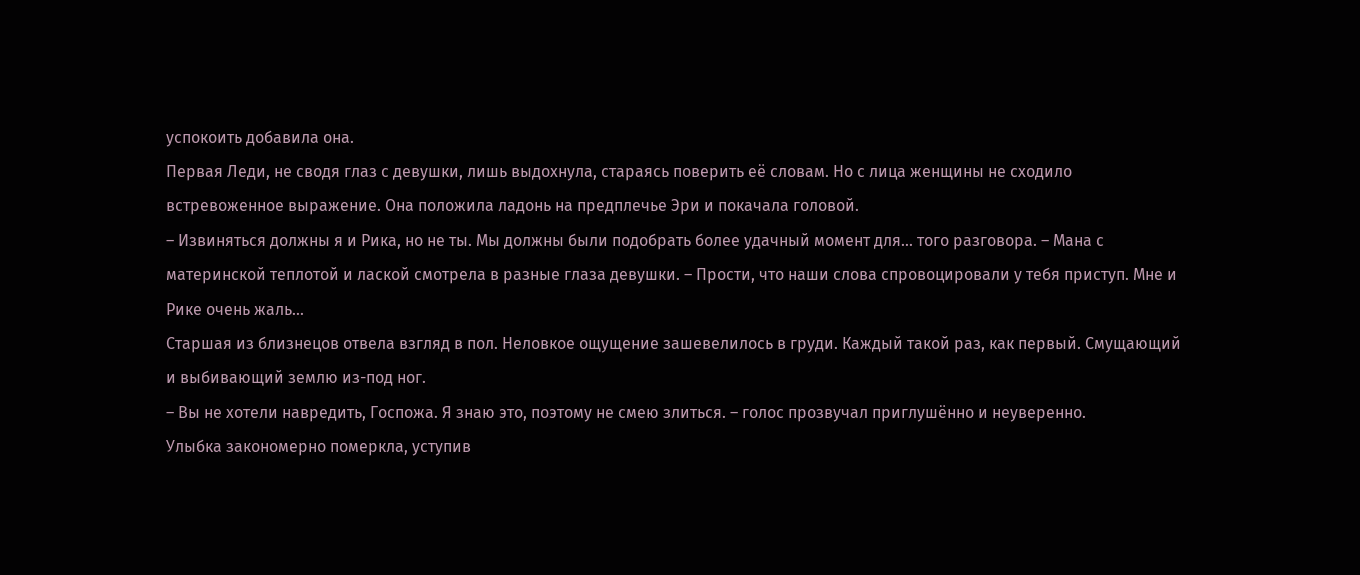успокоить добавила она.
Первая Леди, не сводя глаз с девушки, лишь выдохнула, стараясь поверить её словам. Но с лица женщины не сходило встревоженное выражение. Она положила ладонь на предплечье Эри и покачала головой.
– Извиняться должны я и Рика, но не ты. Мы должны были подобрать более удачный момент для... того разговора. – Мана с материнской теплотой и лаской смотрела в разные глаза девушки. – Прости, что наши слова спровоцировали у тебя приступ. Мне и Рике очень жаль...
Старшая из близнецов отвела взгляд в пол. Неловкое ощущение зашевелилось в груди. Каждый такой раз, как первый. Смущающий и выбивающий землю из-под ног.
– Вы не хотели навредить, Госпожа. Я знаю это, поэтому не смею злиться. – голос прозвучал приглушённо и неуверенно.
Улыбка закономерно померкла, уступив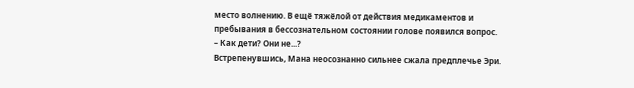место волнению. В ещё тяжёлой от действия медикаментов и пребывания в бессознательном состоянии голове появился вопрос.
– Как дети? Они не...?
Встрепенувшись, Мана неосознанно сильнее сжала предплечье Эри.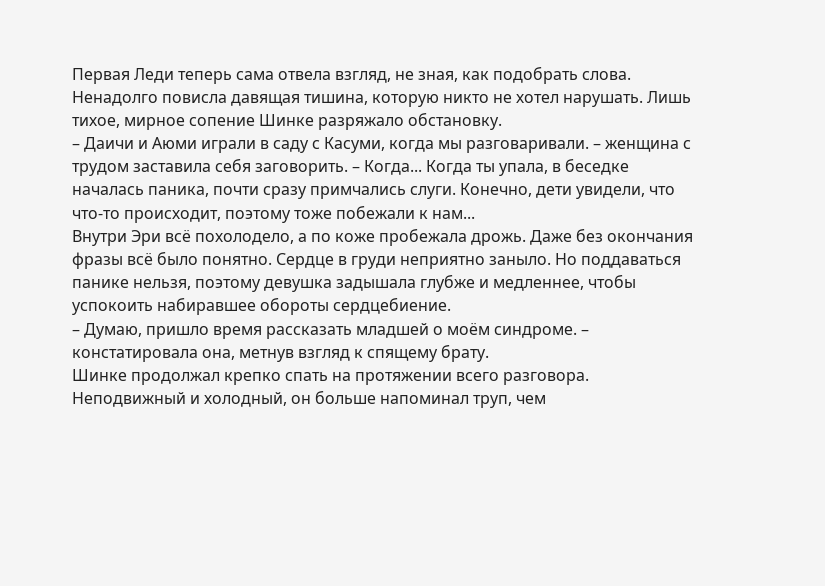Первая Леди теперь сама отвела взгляд, не зная, как подобрать слова. Ненадолго повисла давящая тишина, которую никто не хотел нарушать. Лишь тихое, мирное сопение Шинке разряжало обстановку.
– Даичи и Аюми играли в саду с Касуми, когда мы разговаривали. – женщина с трудом заставила себя заговорить. – Когда... Когда ты упала, в беседке началась паника, почти сразу примчались слуги. Конечно, дети увидели, что что-то происходит, поэтому тоже побежали к нам...
Внутри Эри всё похолодело, а по коже пробежала дрожь. Даже без окончания фразы всё было понятно. Сердце в груди неприятно заныло. Но поддаваться панике нельзя, поэтому девушка задышала глубже и медленнее, чтобы успокоить набиравшее обороты сердцебиение.
– Думаю, пришло время рассказать младшей о моём синдроме. – констатировала она, метнув взгляд к спящему брату.
Шинке продолжал крепко спать на протяжении всего разговора. Неподвижный и холодный, он больше напоминал труп, чем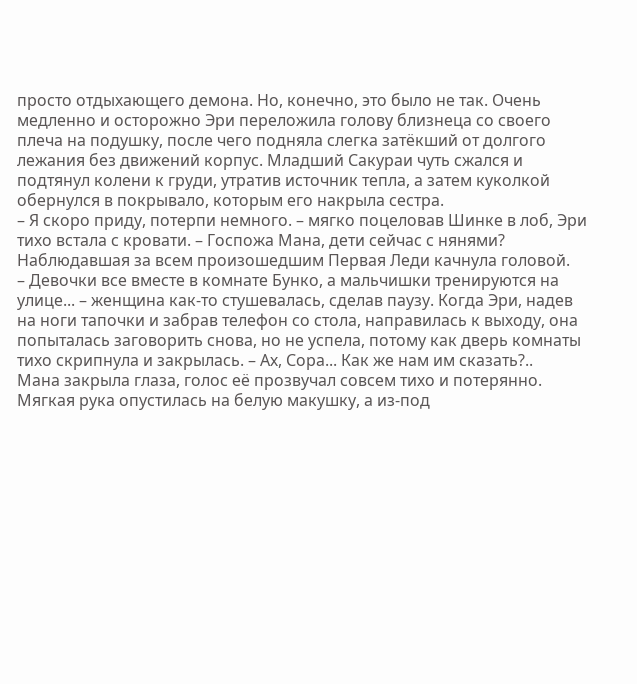просто отдыхающего демона. Но, конечно, это было не так. Очень медленно и осторожно Эри переложила голову близнеца со своего плеча на подушку, после чего подняла слегка затёкший от долгого лежания без движений корпус. Младший Сакураи чуть сжался и подтянул колени к груди, утратив источник тепла, а затем куколкой обернулся в покрывало, которым его накрыла сестра.
– Я скоро приду, потерпи немного. – мягко поцеловав Шинке в лоб, Эри тихо встала с кровати. – Госпожа Мана, дети сейчас с нянями?
Наблюдавшая за всем произошедшим Первая Леди качнула головой.
– Девочки все вместе в комнате Бунко, а мальчишки тренируются на улице... – женщина как-то стушевалась, сделав паузу. Когда Эри, надев на ноги тапочки и забрав телефон со стола, направилась к выходу, она попыталась заговорить снова, но не успела, потому как дверь комнаты тихо скрипнула и закрылась. – Ах, Сора... Как же нам им сказать?..
Мана закрыла глаза, голос её прозвучал совсем тихо и потерянно. Мягкая рука опустилась на белую макушку, а из-под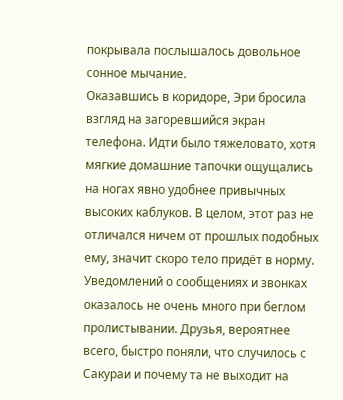покрывала послышалось довольное сонное мычание.
Оказавшись в коридоре, Эри бросила взгляд на загоревшийся экран телефона. Идти было тяжеловато, хотя мягкие домашние тапочки ощущались на ногах явно удобнее привычных высоких каблуков. В целом, этот раз не отличался ничем от прошлых подобных ему, значит скоро тело придёт в норму.
Уведомлений о сообщениях и звонках оказалось не очень много при беглом пролистывании. Друзья, вероятнее всего, быстро поняли, что случилось с Сакураи и почему та не выходит на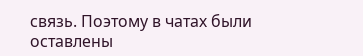связь. Поэтому в чатах были оставлены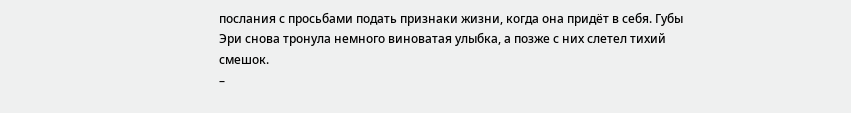послания с просьбами подать признаки жизни, когда она придёт в себя. Губы Эри снова тронула немного виноватая улыбка, а позже с них слетел тихий смешок.
–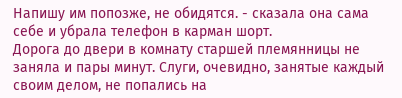Напишу им попозже, не обидятся. - сказала она сама себе и убрала телефон в карман шорт.
Дорога до двери в комнату старшей племянницы не заняла и пары минут. Слуги, очевидно, занятые каждый своим делом, не попались на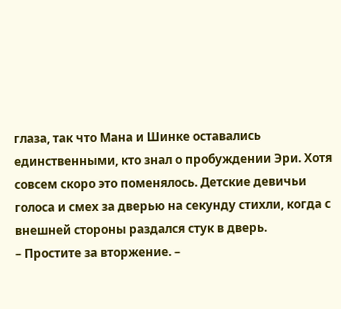глаза, так что Мана и Шинке оставались единственными, кто знал о пробуждении Эри. Хотя совсем скоро это поменялось. Детские девичьи голоса и смех за дверью на секунду стихли, когда с внешней стороны раздался стук в дверь.
– Простите за вторжение. –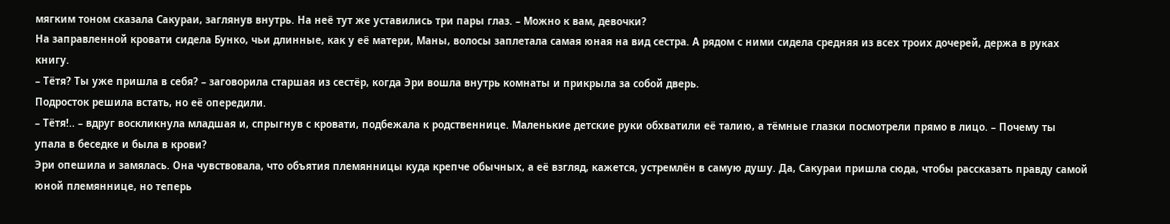мягким тоном сказала Сакураи, заглянув внутрь. На неё тут же уставились три пары глаз. – Можно к вам, девочки?
На заправленной кровати сидела Бунко, чьи длинные, как у её матери, Маны, волосы заплетала самая юная на вид сестра. А рядом с ними сидела средняя из всех троих дочерей, держа в руках книгу.
– Тётя? Ты уже пришла в себя? – заговорила старшая из сестёр, когда Эри вошла внутрь комнаты и прикрыла за собой дверь.
Подросток решила встать, но её опередили.
– Тётя!.. – вдруг воскликнула младшая и, спрыгнув с кровати, подбежала к родственнице. Маленькие детские руки обхватили её талию, а тёмные глазки посмотрели прямо в лицо. – Почему ты упала в беседке и была в крови?
Эри опешила и замялась. Она чувствовала, что объятия племянницы куда крепче обычных, а её взгляд, кажется, устремлён в самую душу. Да, Сакураи пришла сюда, чтобы рассказать правду самой юной племяннице, но теперь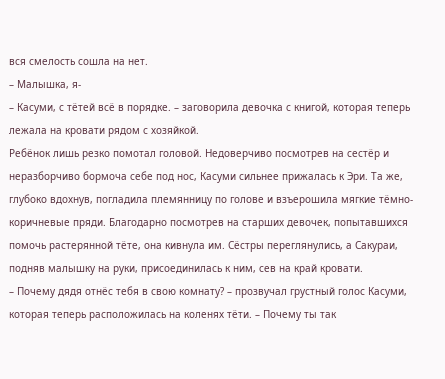вся смелость сошла на нет.
– Малышка, я-
– Касуми, с тётей всё в порядке. – заговорила девочка с книгой, которая теперь лежала на кровати рядом с хозяйкой.
Ребёнок лишь резко помотал головой. Недоверчиво посмотрев на сестёр и неразборчиво бормоча себе под нос, Касуми сильнее прижалась к Эри. Та же, глубоко вдохнув, погладила племянницу по голове и взъерошила мягкие тёмно-коричневые пряди. Благодарно посмотрев на старших девочек, попытавшихся помочь растерянной тёте, она кивнула им. Сёстры переглянулись, а Сакураи, подняв малышку на руки, присоединилась к ним, сев на край кровати.
– Почему дядя отнёс тебя в свою комнату? – прозвучал грустный голос Касуми, которая теперь расположилась на коленях тёти. – Почему ты так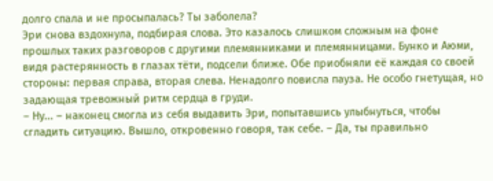долго спала и не просыпалась? Ты заболела?
Эри снова вздохнула, подбирая слова. Это казалось слишком сложным на фоне прошлых таких разговоров с другими племянниками и племянницами. Бунко и Аюми, видя растерянность в глазах тёти, подсели ближе. Обе приобняли её каждая со своей стороны: первая справа, вторая слева. Ненадолго повисла пауза. Не особо гнетущая, но задающая тревожный ритм сердца в груди.
– Ну... – наконец смогла из себя выдавить Эри, попытавшись улыбнуться, чтобы сгладить ситуацию. Вышло, откровенно говоря, так себе. – Да, ты правильно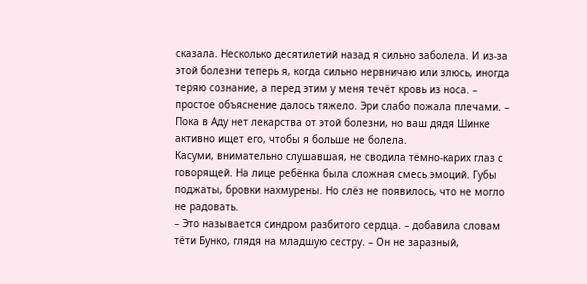сказала. Несколько десятилетий назад я сильно заболела. И из-за этой болезни теперь я, когда сильно нервничаю или злюсь, иногда теряю сознание, а перед этим у меня течёт кровь из носа. – простое объяснение далось тяжело. Эри слабо пожала плечами. – Пока в Аду нет лекарства от этой болезни, но ваш дядя Шинке активно ищет его, чтобы я больше не болела.
Касуми, внимательно слушавшая, не сводила тёмно-карих глаз с говорящей. На лице ребёнка была сложная смесь эмоций. Губы поджаты, бровки нахмурены. Но слёз не появилось, что не могло не радовать.
– Это называется синдром разбитого сердца. – добавила словам тёти Бунко, глядя на младшую сестру. – Он не заразный,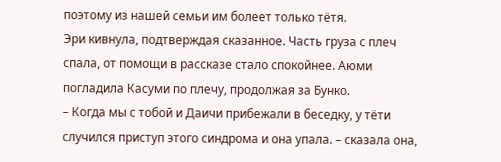поэтому из нашей семьи им болеет только тётя.
Эри кивнула, подтверждая сказанное. Часть груза с плеч спала, от помощи в рассказе стало спокойнее. Аюми погладила Касуми по плечу, продолжая за Бунко.
– Когда мы с тобой и Даичи прибежали в беседку, у тёти случился приступ этого синдрома и она упала. – сказала она,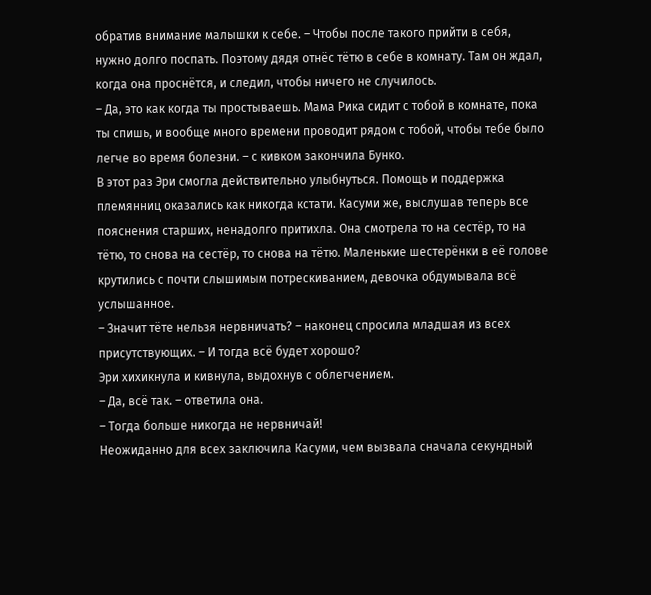обратив внимание малышки к себе. – Чтобы после такого прийти в себя, нужно долго поспать. Поэтому дядя отнёс тётю в себе в комнату. Там он ждал, когда она проснётся, и следил, чтобы ничего не случилось.
– Да, это как когда ты простываешь. Мама Рика сидит с тобой в комнате, пока ты спишь, и вообще много времени проводит рядом с тобой, чтобы тебе было легче во время болезни. – с кивком закончила Бунко.
В этот раз Эри смогла действительно улыбнуться. Помощь и поддержка племянниц оказались как никогда кстати. Касуми же, выслушав теперь все пояснения старших, ненадолго притихла. Она смотрела то на сестёр, то на тётю, то снова на сестёр, то снова на тётю. Маленькие шестерёнки в её голове крутились с почти слышимым потрескиванием, девочка обдумывала всё услышанное.
– Значит тёте нельзя нервничать? – наконец спросила младшая из всех присутствующих. – И тогда всё будет хорошо?
Эри хихикнула и кивнула, выдохнув с облегчением.
– Да, всё так. – ответила она.
– Тогда больше никогда не нервничай!
Неожиданно для всех заключила Касуми, чем вызвала сначала секундный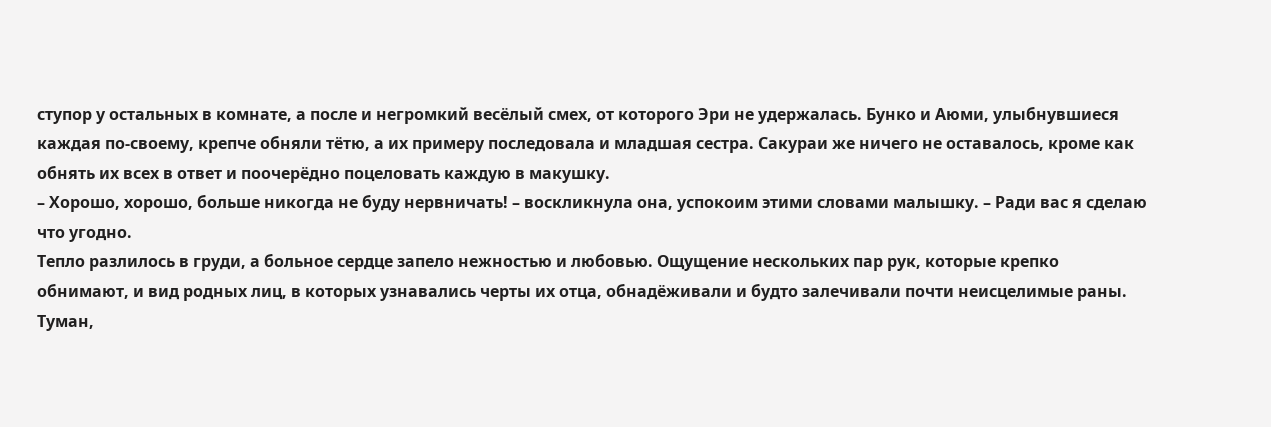ступор у остальных в комнате, а после и негромкий весёлый смех, от которого Эри не удержалась. Бунко и Аюми, улыбнувшиеся каждая по-своему, крепче обняли тётю, а их примеру последовала и младшая сестра. Сакураи же ничего не оставалось, кроме как обнять их всех в ответ и поочерёдно поцеловать каждую в макушку.
– Хорошо, хорошо, больше никогда не буду нервничать! – воскликнула она, успокоим этими словами малышку. – Ради вас я сделаю что угодно.
Тепло разлилось в груди, а больное сердце запело нежностью и любовью. Ощущение нескольких пар рук, которые крепко обнимают, и вид родных лиц, в которых узнавались черты их отца, обнадёживали и будто залечивали почти неисцелимые раны. Туман,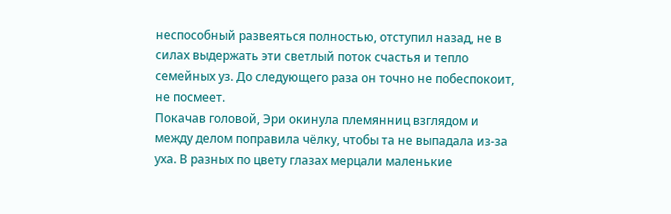неспособный развеяться полностью, отступил назад, не в силах выдержать эти светлый поток счастья и тепло семейных уз. До следующего раза он точно не побеспокоит, не посмеет.
Покачав головой, Эри окинула племянниц взглядом и между делом поправила чёлку, чтобы та не выпадала из-за уха. В разных по цвету глазах мерцали маленькие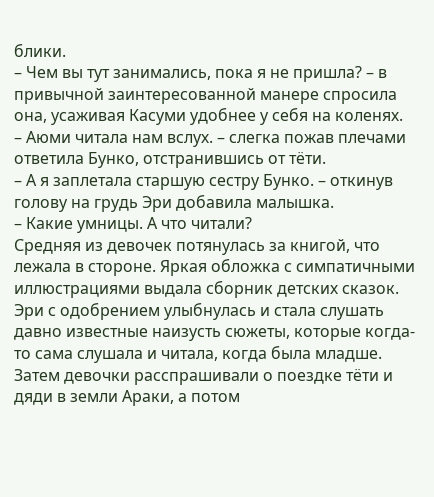блики.
– Чем вы тут занимались, пока я не пришла? – в привычной заинтересованной манере спросила она, усаживая Касуми удобнее у себя на коленях.
– Аюми читала нам вслух. – слегка пожав плечами ответила Бунко, отстранившись от тёти.
– А я заплетала старшую сестру Бунко. – откинув голову на грудь Эри добавила малышка.
– Какие умницы. А что читали?
Средняя из девочек потянулась за книгой, что лежала в стороне. Яркая обложка с симпатичными иллюстрациями выдала сборник детских сказок. Эри с одобрением улыбнулась и стала слушать давно известные наизусть сюжеты, которые когда-то сама слушала и читала, когда была младше. Затем девочки расспрашивали о поездке тёти и дяди в земли Араки, а потом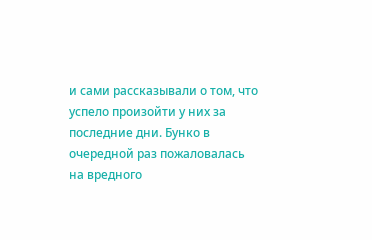и сами рассказывали о том, что успело произойти у них за последние дни. Бунко в очередной раз пожаловалась на вредного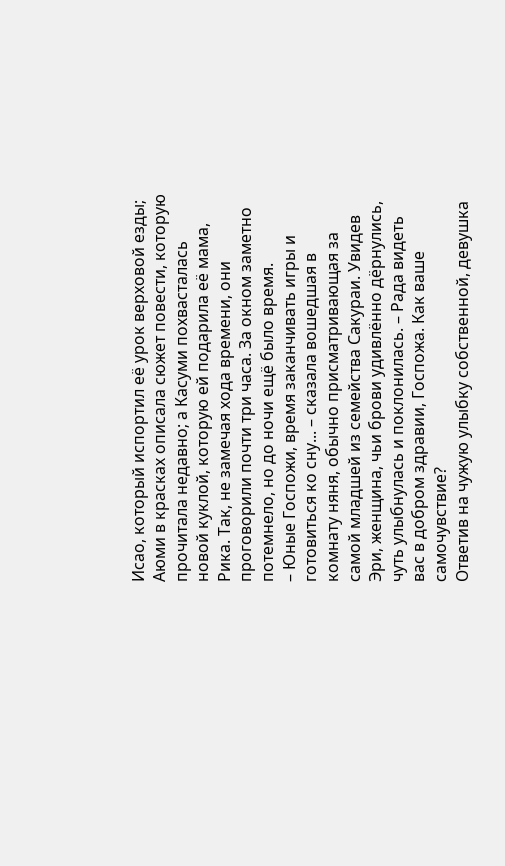Исао, который испортил её урок верховой езды; Аюми в красках описала сюжет повести, которую прочитала недавно; а Касуми похвасталась новой куклой, которую ей подарила её мама, Рика. Так, не замечая хода времени, они проговорили почти три часа. За окном заметно потемнело, но до ночи ещё было время.
– Юные Госпожи, время заканчивать игры и готовиться ко сну... – сказала вошедшая в комнату няня, обычно присматривающая за самой младшей из семейства Сакураи. Увидев Эри, женщина, чьи брови удивлённо дёрнулись, чуть улыбнулась и поклонилась. – Рада видеть вас в добром здравии, Госпожа. Как ваше самочувствие?
Ответив на чужую улыбку собственной, девушка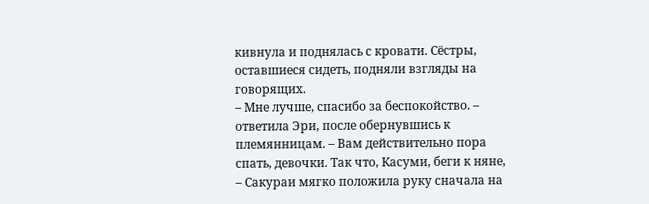кивнула и поднялась с кровати. Сёстры, оставшиеся сидеть, подняли взгляды на говорящих.
– Мне лучше, спасибо за беспокойство. – ответила Эри, после обернувшись к племянницам. – Вам действительно пора спать, девочки. Так что, Касуми, беги к няне, – Сакураи мягко положила руку сначала на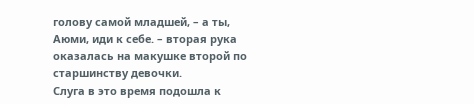голову самой младшей, – а ты, Аюми, иди к себе. – вторая рука оказалась на макушке второй по старшинству девочки.
Слуга в это время подошла к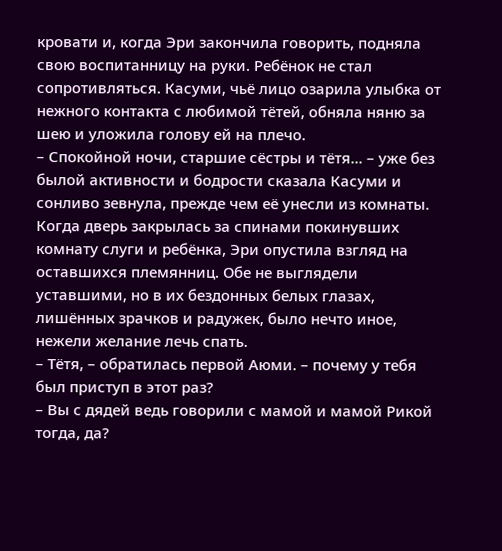кровати и, когда Эри закончила говорить, подняла свою воспитанницу на руки. Ребёнок не стал сопротивляться. Касуми, чьё лицо озарила улыбка от нежного контакта с любимой тётей, обняла няню за шею и уложила голову ей на плечо.
– Спокойной ночи, старшие сёстры и тётя... – уже без былой активности и бодрости сказала Касуми и сонливо зевнула, прежде чем её унесли из комнаты.
Когда дверь закрылась за спинами покинувших комнату слуги и ребёнка, Эри опустила взгляд на оставшихся племянниц. Обе не выглядели уставшими, но в их бездонных белых глазах, лишённых зрачков и радужек, было нечто иное, нежели желание лечь спать.
– Тётя, – обратилась первой Аюми. – почему у тебя был приступ в этот раз?
– Вы с дядей ведь говорили с мамой и мамой Рикой тогда, да?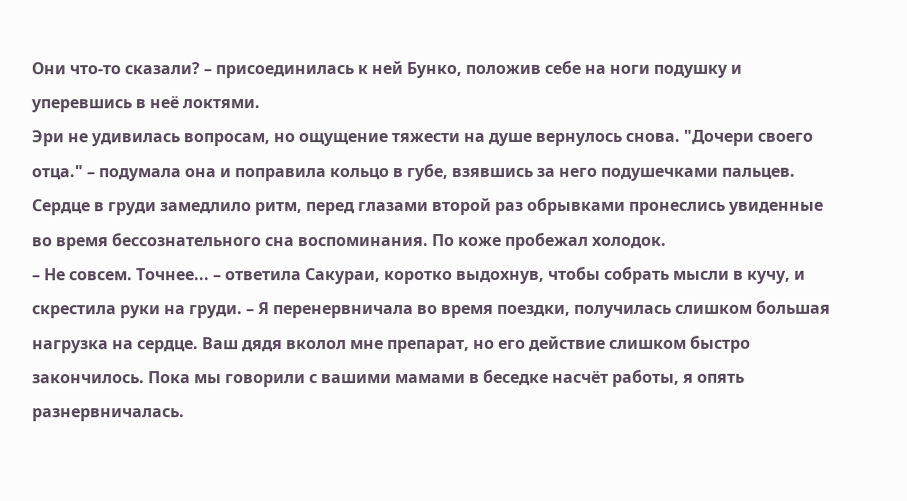Они что-то сказали? – присоединилась к ней Бунко, положив себе на ноги подушку и уперевшись в неё локтями.
Эри не удивилась вопросам, но ощущение тяжести на душе вернулось снова. "Дочери своего отца." – подумала она и поправила кольцо в губе, взявшись за него подушечками пальцев. Сердце в груди замедлило ритм, перед глазами второй раз обрывками пронеслись увиденные во время бессознательного сна воспоминания. По коже пробежал холодок.
– Не совсем. Точнее... – ответила Сакураи, коротко выдохнув, чтобы собрать мысли в кучу, и скрестила руки на груди. – Я перенервничала во время поездки, получилась слишком большая нагрузка на сердце. Ваш дядя вколол мне препарат, но его действие слишком быстро закончилось. Пока мы говорили с вашими мамами в беседке насчёт работы, я опять разнервничалась.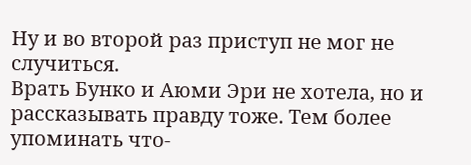Ну и во второй раз приступ не мог не случиться.
Врать Бунко и Аюми Эри не хотела, но и рассказывать правду тоже. Тем более упоминать что-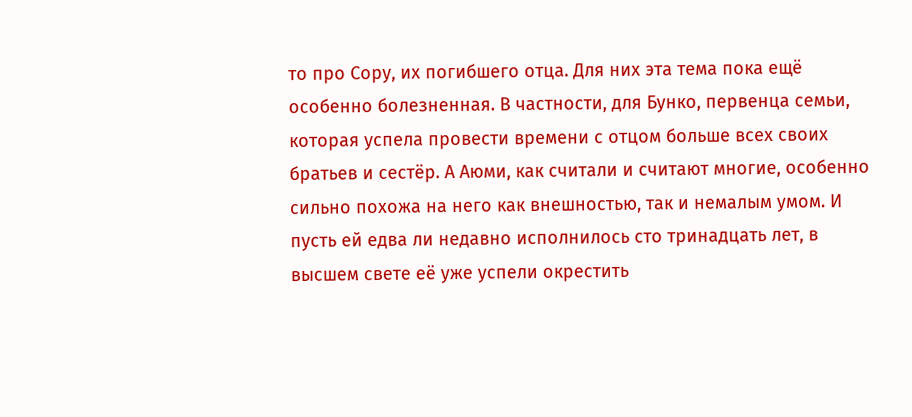то про Сору, их погибшего отца. Для них эта тема пока ещё особенно болезненная. В частности, для Бунко, первенца семьи, которая успела провести времени с отцом больше всех своих братьев и сестёр. А Аюми, как считали и считают многие, особенно сильно похожа на него как внешностью, так и немалым умом. И пусть ей едва ли недавно исполнилось сто тринадцать лет, в высшем свете её уже успели окрестить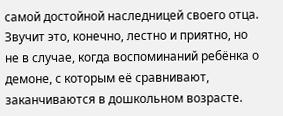самой достойной наследницей своего отца. Звучит это, конечно, лестно и приятно, но не в случае, когда воспоминаний ребёнка о демоне, с которым её сравнивают, заканчиваются в дошкольном возрасте.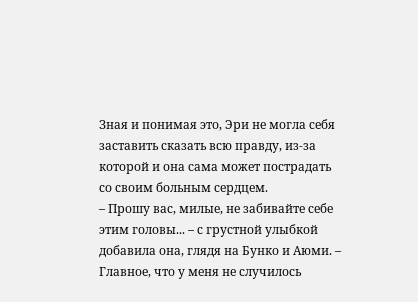Зная и понимая это, Эри не могла себя заставить сказать всю правду, из-за которой и она сама может пострадать со своим больным сердцем.
– Прошу вас, милые, не забивайте себе этим головы... – с грустной улыбкой добавила она, глядя на Бунко и Аюми. – Главное, что у меня не случилось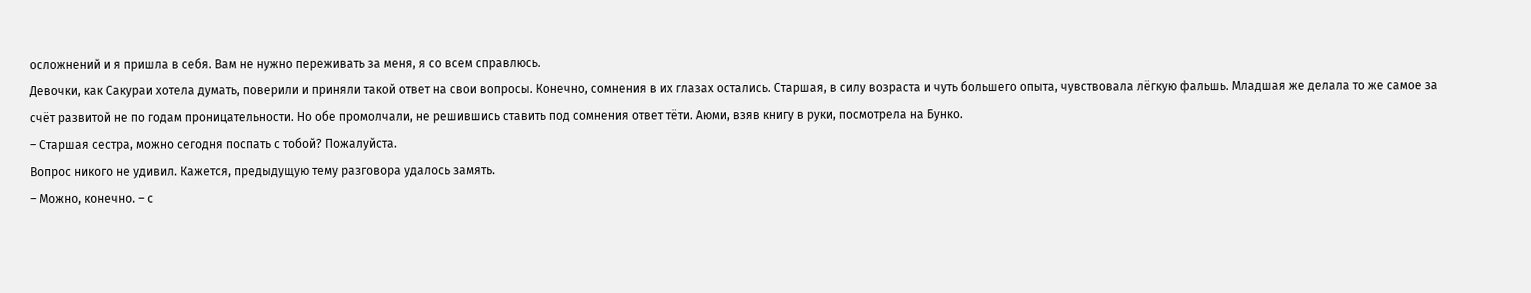осложнений и я пришла в себя. Вам не нужно переживать за меня, я со всем справлюсь.
Девочки, как Сакураи хотела думать, поверили и приняли такой ответ на свои вопросы. Конечно, сомнения в их глазах остались. Старшая, в силу возраста и чуть большего опыта, чувствовала лёгкую фальшь. Младшая же делала то же самое за счёт развитой не по годам проницательности. Но обе промолчали, не решившись ставить под сомнения ответ тёти. Аюми, взяв книгу в руки, посмотрела на Бунко.
– Старшая сестра, можно сегодня поспать с тобой? Пожалуйста.
Вопрос никого не удивил. Кажется, предыдущую тему разговора удалось замять.
– Можно, конечно. – с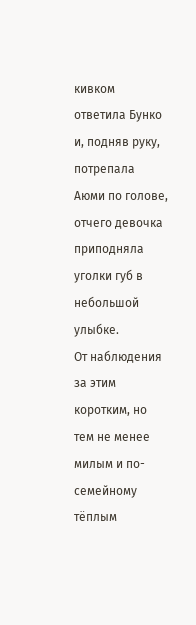кивком ответила Бунко и, подняв руку, потрепала Аюми по голове, отчего девочка приподняла уголки губ в небольшой улыбке.
От наблюдения за этим коротким, но тем не менее милым и по-семейному тёплым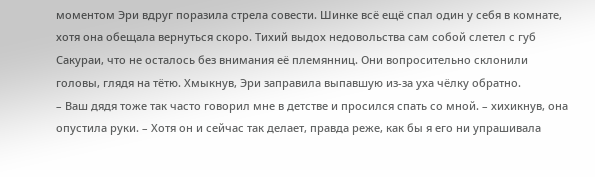моментом Эри вдруг поразила стрела совести. Шинке всё ещё спал один у себя в комнате, хотя она обещала вернуться скоро. Тихий выдох недовольства сам собой слетел с губ Сакураи, что не осталось без внимания её племянниц. Они вопросительно склонили головы, глядя на тётю. Хмыкнув, Эри заправила выпавшую из-за уха чёлку обратно.
– Ваш дядя тоже так часто говорил мне в детстве и просился спать со мной. – хихикнув, она опустила руки. – Хотя он и сейчас так делает, правда реже, как бы я его ни упрашивала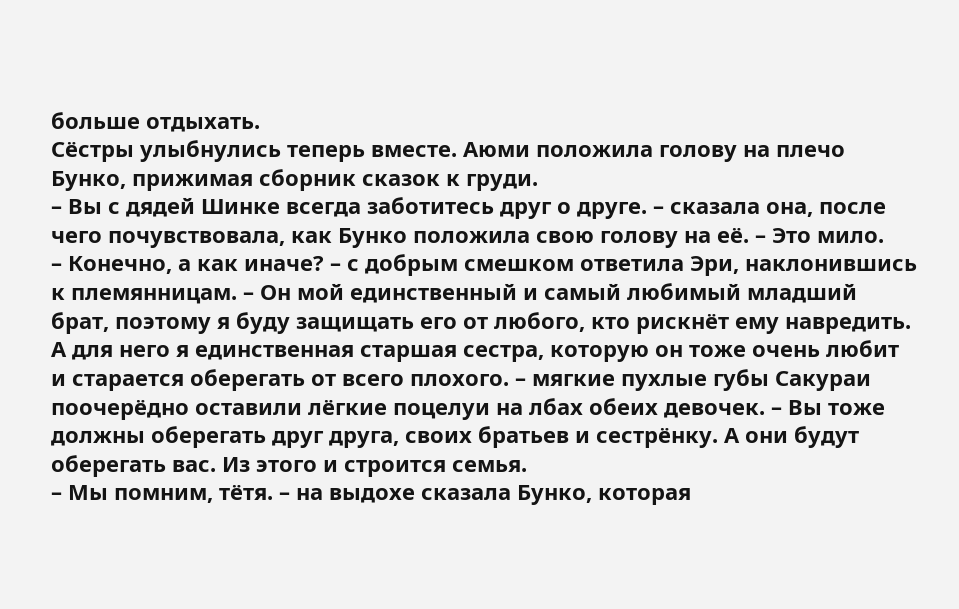больше отдыхать.
Сёстры улыбнулись теперь вместе. Аюми положила голову на плечо Бунко, прижимая сборник сказок к груди.
– Вы с дядей Шинке всегда заботитесь друг о друге. – сказала она, после чего почувствовала, как Бунко положила свою голову на её. – Это мило.
– Конечно, а как иначе? – с добрым смешком ответила Эри, наклонившись к племянницам. – Он мой единственный и самый любимый младший брат, поэтому я буду защищать его от любого, кто рискнёт ему навредить. А для него я единственная старшая сестра, которую он тоже очень любит и старается оберегать от всего плохого. – мягкие пухлые губы Сакураи поочерёдно оставили лёгкие поцелуи на лбах обеих девочек. – Вы тоже должны оберегать друг друга, своих братьев и сестрёнку. А они будут оберегать вас. Из этого и строится семья.
– Мы помним, тётя. – на выдохе сказала Бунко, которая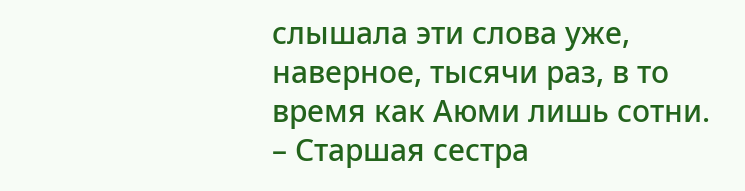слышала эти слова уже, наверное, тысячи раз, в то время как Аюми лишь сотни.
– Старшая сестра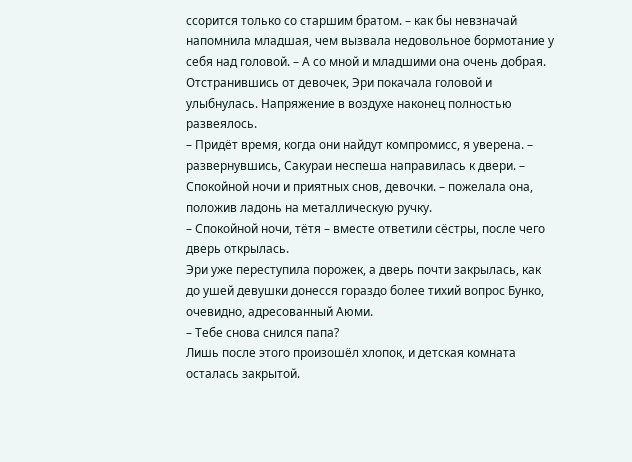ссорится только со старшим братом. – как бы невзначай напомнила младшая, чем вызвала недовольное бормотание у себя над головой. – А со мной и младшими она очень добрая.
Отстранившись от девочек, Эри покачала головой и улыбнулась. Напряжение в воздухе наконец полностью развеялось.
– Придёт время, когда они найдут компромисс, я уверена. – развернувшись, Сакураи неспеша направилась к двери. – Спокойной ночи и приятных снов, девочки. – пожелала она, положив ладонь на металлическую ручку.
– Спокойной ночи, тётя – вместе ответили сёстры, после чего дверь открылась.
Эри уже переступила порожек, а дверь почти закрылась, как до ушей девушки донесся гораздо более тихий вопрос Бунко, очевидно, адресованный Аюми.
– Тебе снова снился папа?
Лишь после этого произошёл хлопок, и детская комната осталась закрытой.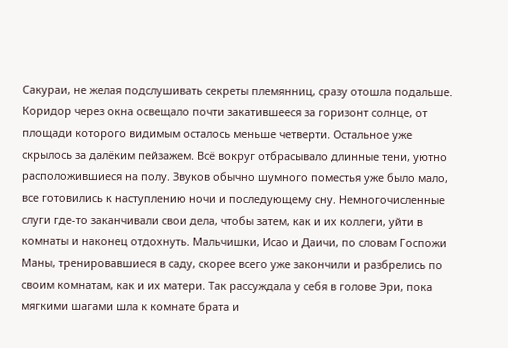Сакураи, не желая подслушивать секреты племянниц, сразу отошла подальше.
Коридор через окна освещало почти закатившееся за горизонт солнце, от площади которого видимым осталось меньше четверти. Остальное уже скрылось за далёким пейзажем. Всё вокруг отбрасывало длинные тени, уютно расположившиеся на полу. Звуков обычно шумного поместья уже было мало, все готовились к наступлению ночи и последующему сну. Немногочисленные слуги где-то заканчивали свои дела, чтобы затем, как и их коллеги, уйти в комнаты и наконец отдохнуть. Мальчишки, Исао и Даичи, по словам Госпожи Маны, тренировавшиеся в саду, скорее всего уже закончили и разбрелись по своим комнатам, как и их матери. Так рассуждала у себя в голове Эри, пока мягкими шагами шла к комнате брата и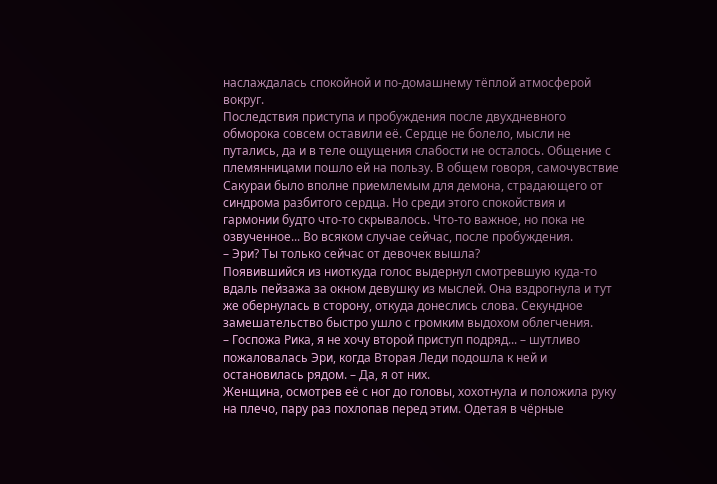наслаждалась спокойной и по-домашнему тёплой атмосферой вокруг.
Последствия приступа и пробуждения после двухдневного обморока совсем оставили её. Сердце не болело, мысли не путались, да и в теле ощущения слабости не осталось. Общение с племянницами пошло ей на пользу. В общем говоря, самочувствие Сакураи было вполне приемлемым для демона, страдающего от синдрома разбитого сердца. Но среди этого спокойствия и гармонии будто что-то скрывалось. Что-то важное, но пока не озвученное... Во всяком случае сейчас, после пробуждения.
– Эри? Ты только сейчас от девочек вышла?
Появившийся из ниоткуда голос выдернул смотревшую куда-то вдаль пейзажа за окном девушку из мыслей. Она вздрогнула и тут же обернулась в сторону, откуда донеслись слова. Секундное замешательство быстро ушло с громким выдохом облегчения.
– Госпожа Рика, я не хочу второй приступ подряд... – шутливо пожаловалась Эри, когда Вторая Леди подошла к ней и остановилась рядом. – Да, я от них.
Женщина, осмотрев её с ног до головы, хохотнула и положила руку на плечо, пару раз похлопав перед этим. Одетая в чёрные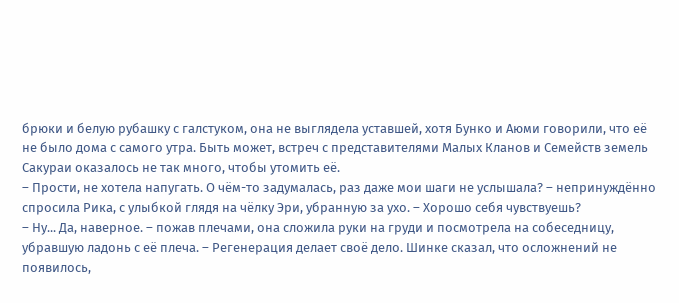брюки и белую рубашку с галстуком, она не выглядела уставшей, хотя Бунко и Аюми говорили, что её не было дома с самого утра. Быть может, встреч с представителями Малых Кланов и Семейств земель Сакураи оказалось не так много, чтобы утомить её.
– Прости, не хотела напугать. О чём-то задумалась, раз даже мои шаги не услышала? – непринуждённо спросила Рика, с улыбкой глядя на чёлку Эри, убранную за ухо. – Хорошо себя чувствуешь?
– Ну... Да, наверное. – пожав плечами, она сложила руки на груди и посмотрела на собеседницу, убравшую ладонь с её плеча. – Регенерация делает своё дело. Шинке сказал, что осложнений не появилось,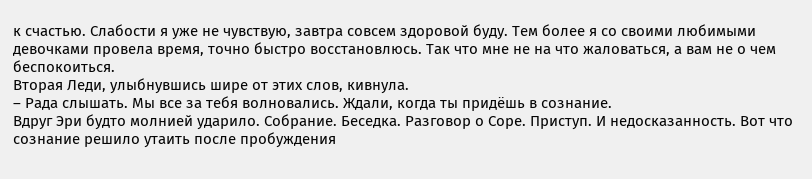к счастью. Слабости я уже не чувствую, завтра совсем здоровой буду. Тем более я со своими любимыми девочками провела время, точно быстро восстановлюсь. Так что мне не на что жаловаться, а вам не о чем беспокоиться.
Вторая Леди, улыбнувшись шире от этих слов, кивнула.
– Рада слышать. Мы все за тебя волновались. Ждали, когда ты придёшь в сознание.
Вдруг Эри будто молнией ударило. Собрание. Беседка. Разговор о Соре. Приступ. И недосказанность. Вот что сознание решило утаить после пробуждения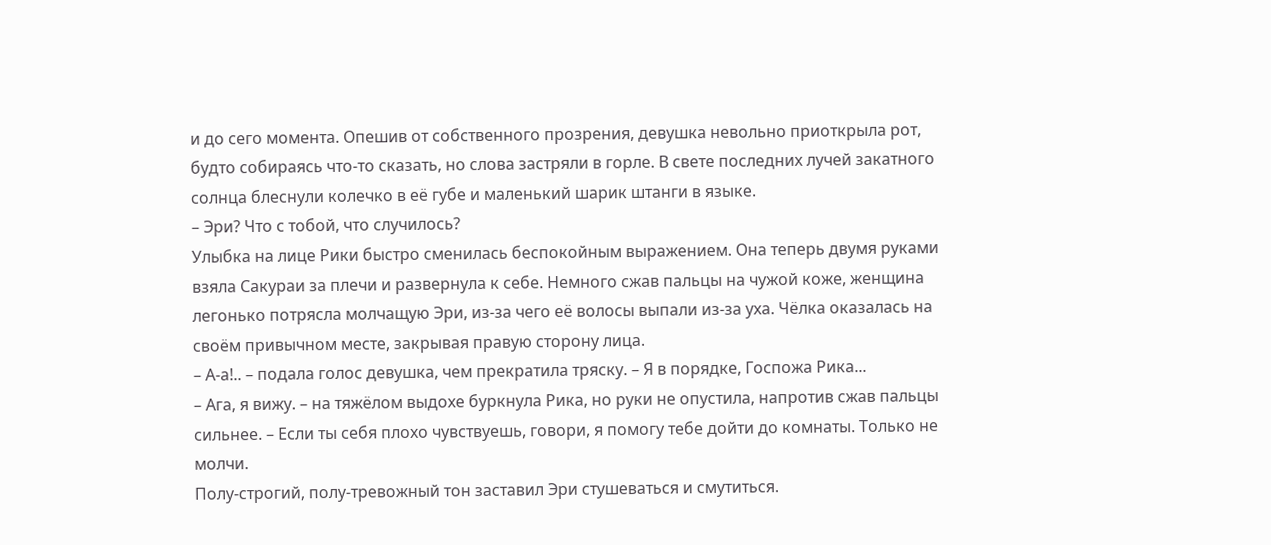и до сего момента. Опешив от собственного прозрения, девушка невольно приоткрыла рот, будто собираясь что-то сказать, но слова застряли в горле. В свете последних лучей закатного солнца блеснули колечко в её губе и маленький шарик штанги в языке.
– Эри? Что с тобой, что случилось?
Улыбка на лице Рики быстро сменилась беспокойным выражением. Она теперь двумя руками взяла Сакураи за плечи и развернула к себе. Немного сжав пальцы на чужой коже, женщина легонько потрясла молчащую Эри, из-за чего её волосы выпали из-за уха. Чёлка оказалась на своём привычном месте, закрывая правую сторону лица.
– А-а!.. – подала голос девушка, чем прекратила тряску. – Я в порядке, Госпожа Рика...
– Ага, я вижу. – на тяжёлом выдохе буркнула Рика, но руки не опустила, напротив сжав пальцы сильнее. – Если ты себя плохо чувствуешь, говори, я помогу тебе дойти до комнаты. Только не молчи.
Полу-строгий, полу-тревожный тон заставил Эри стушеваться и смутиться.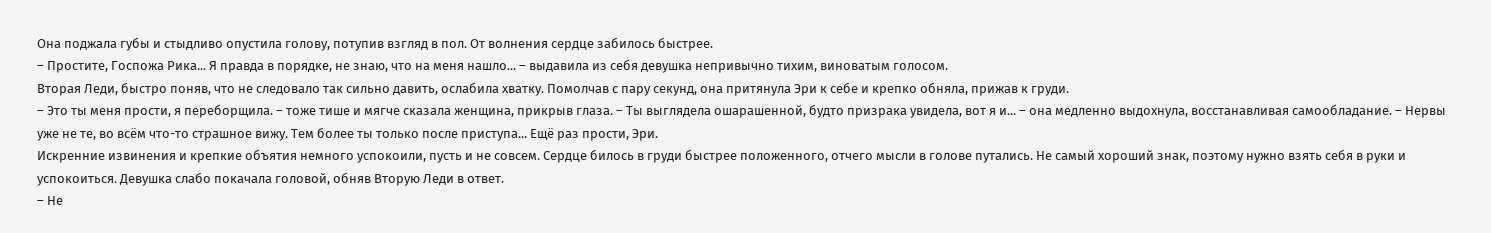Она поджала губы и стыдливо опустила голову, потупив взгляд в пол. От волнения сердце забилось быстрее.
– Простите, Госпожа Рика... Я правда в порядке, не знаю, что на меня нашло... – выдавила из себя девушка непривычно тихим, виноватым голосом.
Вторая Леди, быстро поняв, что не следовало так сильно давить, ослабила хватку. Помолчав с пару секунд, она притянула Эри к себе и крепко обняла, прижав к груди.
– Это ты меня прости, я переборщила. – тоже тише и мягче сказала женщина, прикрыв глаза. – Ты выглядела ошарашенной, будто призрака увидела, вот я и... – она медленно выдохнула, восстанавливая самообладание. – Нервы уже не те, во всём что-то страшное вижу. Тем более ты только после приступа... Ещё раз прости, Эри.
Искренние извинения и крепкие объятия немного успокоили, пусть и не совсем. Сердце билось в груди быстрее положенного, отчего мысли в голове путались. Не самый хороший знак, поэтому нужно взять себя в руки и успокоиться. Девушка слабо покачала головой, обняв Вторую Леди в ответ.
– Не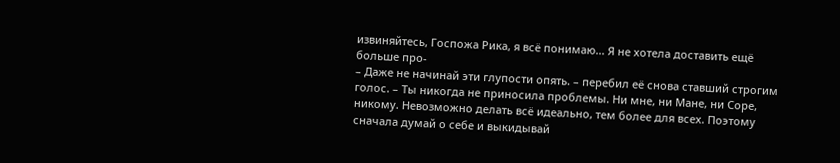извиняйтесь, Госпожа Рика, я всё понимаю... Я не хотела доставить ещё больше про-
– Даже не начинай эти глупости опять. – перебил её снова ставший строгим голос. – Ты никогда не приносила проблемы. Ни мне, ни Мане, ни Соре, никому. Невозможно делать всё идеально, тем более для всех. Поэтому сначала думай о себе и выкидывай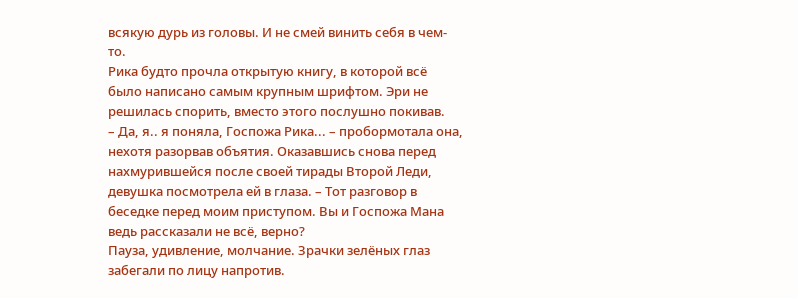всякую дурь из головы. И не смей винить себя в чем-то.
Рика будто прочла открытую книгу, в которой всё было написано самым крупным шрифтом. Эри не решилась спорить, вместо этого послушно покивав.
– Да, я.. я поняла, Госпожа Рика... – пробормотала она, нехотя разорвав объятия. Оказавшись снова перед нахмурившейся после своей тирады Второй Леди, девушка посмотрела ей в глаза. – Тот разговор в беседке перед моим приступом. Вы и Госпожа Мана ведь рассказали не всё, верно?
Пауза, удивление, молчание. Зрачки зелёных глаз забегали по лицу напротив.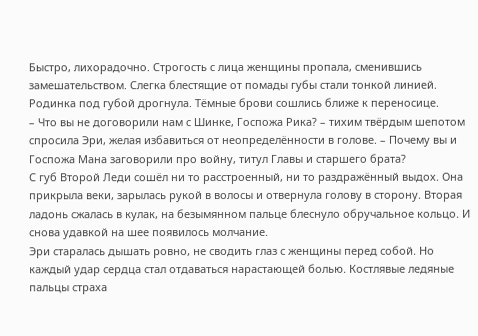Быстро, лихорадочно. Строгость с лица женщины пропала, сменившись замешательством. Слегка блестящие от помады губы стали тонкой линией. Родинка под губой дрогнула. Тёмные брови сошлись ближе к переносице.
– Что вы не договорили нам с Шинке, Госпожа Рика? – тихим твёрдым шепотом спросила Эри, желая избавиться от неопределённости в голове. – Почему вы и Госпожа Мана заговорили про войну, титул Главы и старшего брата?
С губ Второй Леди сошёл ни то расстроенный, ни то раздражённый выдох. Она прикрыла веки, зарылась рукой в волосы и отвернула голову в сторону. Вторая ладонь сжалась в кулак, на безымянном пальце блеснуло обручальное кольцо. И снова удавкой на шее появилось молчание.
Эри старалась дышать ровно, не сводить глаз с женщины перед собой. Но каждый удар сердца стал отдаваться нарастающей болью. Костлявые ледяные пальцы страха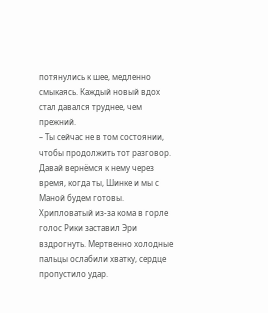потянулись к шее, медленно смыкаясь. Каждый новый вдох стал давался труднее, чем прежний.
– Ты сейчас не в том состоянии, чтобы продолжить тот разговор. Давай вернёмся к нему через время, когда ты, Шинке и мы с Маной будем готовы.
Хрипловатый из-за кома в горле голос Рики заставил Эри вздрогнуть. Мертвенно холодные пальцы ослабили хватку, сердце пропустило удар.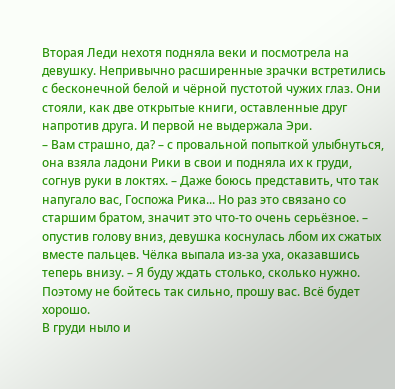Вторая Леди нехотя подняла веки и посмотрела на девушку. Непривычно расширенные зрачки встретились с бесконечной белой и чёрной пустотой чужих глаз. Они стояли, как две открытые книги, оставленные друг напротив друга. И первой не выдержала Эри.
– Вам страшно, да? – с провальной попыткой улыбнуться, она взяла ладони Рики в свои и подняла их к груди, согнув руки в локтях. – Даже боюсь представить, что так напугало вас, Госпожа Рика... Но раз это связано со старшим братом, значит это что-то очень серьёзное. – опустив голову вниз, девушка коснулась лбом их сжатых вместе пальцев. Чёлка выпала из-за уха, оказавшись теперь внизу. – Я буду ждать столько, сколько нужно. Поэтому не бойтесь так сильно, прошу вас. Всё будет хорошо.
В груди ныло и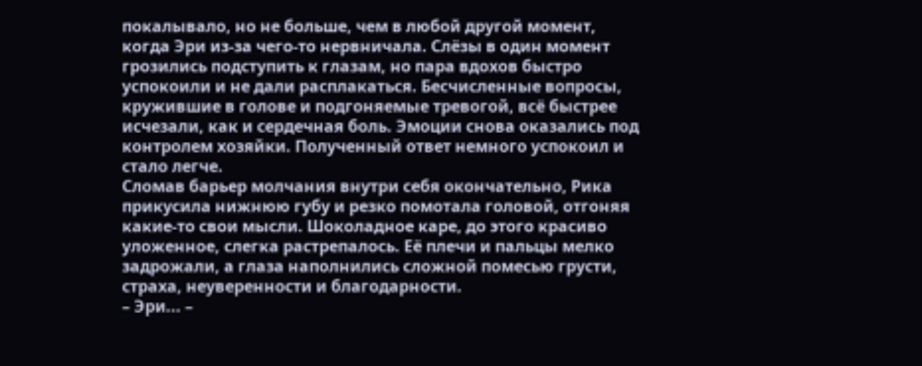покалывало, но не больше, чем в любой другой момент, когда Эри из-за чего-то нервничала. Слёзы в один момент грозились подступить к глазам, но пара вдохов быстро успокоили и не дали расплакаться. Бесчисленные вопросы, кружившие в голове и подгоняемые тревогой, всё быстрее исчезали, как и сердечная боль. Эмоции снова оказались под контролем хозяйки. Полученный ответ немного успокоил и стало легче.
Сломав барьер молчания внутри себя окончательно, Рика прикусила нижнюю губу и резко помотала головой, отгоняя какие-то свои мысли. Шоколадное каре, до этого красиво уложенное, слегка растрепалось. Её плечи и пальцы мелко задрожали, а глаза наполнились сложной помесью грусти, страха, неуверенности и благодарности.
– Эри... –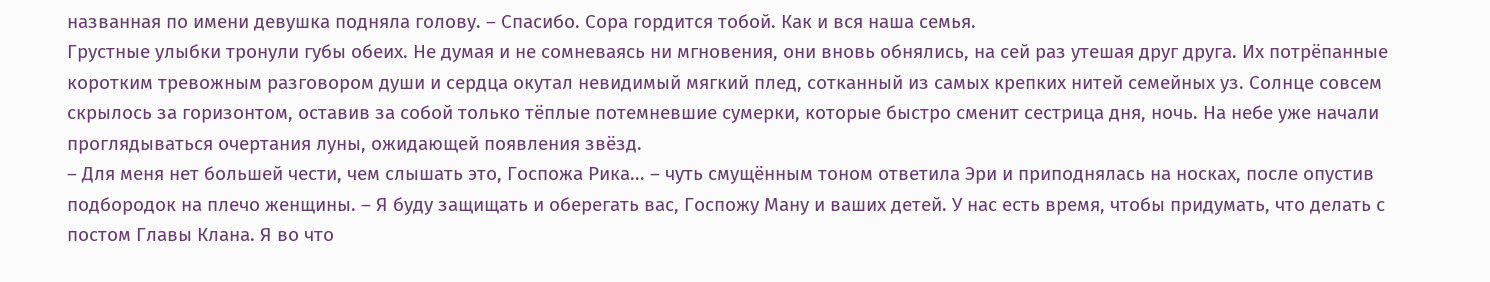названная по имени девушка подняла голову. – Спасибо. Сора гордится тобой. Как и вся наша семья.
Грустные улыбки тронули губы обеих. Не думая и не сомневаясь ни мгновения, они вновь обнялись, на сей раз утешая друг друга. Их потрёпанные коротким тревожным разговором души и сердца окутал невидимый мягкий плед, сотканный из самых крепких нитей семейных уз. Солнце совсем скрылось за горизонтом, оставив за собой только тёплые потемневшие сумерки, которые быстро сменит сестрица дня, ночь. На небе уже начали проглядываться очертания луны, ожидающей появления звёзд.
– Для меня нет большей чести, чем слышать это, Госпожа Рика... – чуть смущённым тоном ответила Эри и приподнялась на носках, после опустив подбородок на плечо женщины. – Я буду защищать и оберегать вас, Госпожу Ману и ваших детей. У нас есть время, чтобы придумать, что делать с постом Главы Клана. Я во что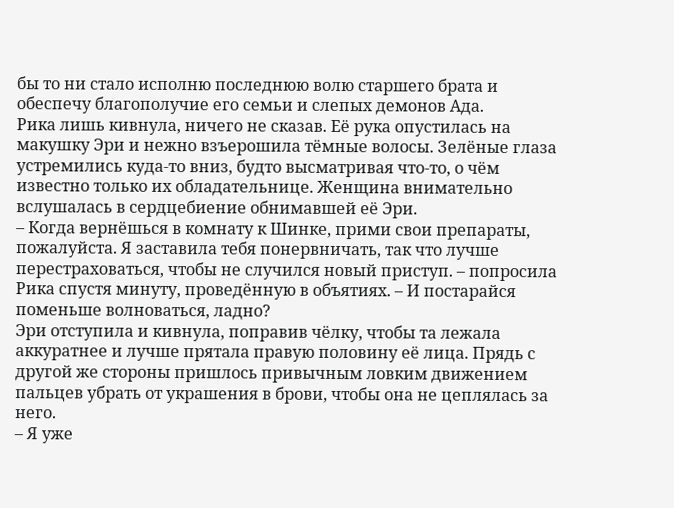бы то ни стало исполню последнюю волю старшего брата и обеспечу благополучие его семьи и слепых демонов Ада.
Рика лишь кивнула, ничего не сказав. Её рука опустилась на макушку Эри и нежно взъерошила тёмные волосы. Зелёные глаза устремились куда-то вниз, будто высматривая что-то, о чём известно только их обладательнице. Женщина внимательно вслушалась в сердцебиение обнимавшей её Эри.
– Когда вернёшься в комнату к Шинке, прими свои препараты, пожалуйста. Я заставила тебя понервничать, так что лучше перестраховаться, чтобы не случился новый приступ. – попросила Рика спустя минуту, проведённую в объятиях. – И постарайся поменьше волноваться, ладно?
Эри отступила и кивнула, поправив чёлку, чтобы та лежала аккуратнее и лучше прятала правую половину её лица. Прядь с другой же стороны пришлось привычным ловким движением пальцев убрать от украшения в брови, чтобы она не цеплялась за него.
– Я уже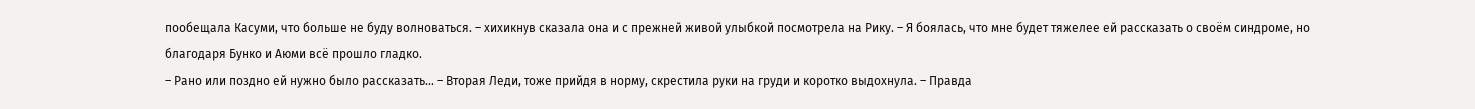пообещала Касуми, что больше не буду волноваться. – хихикнув сказала она и с прежней живой улыбкой посмотрела на Рику. – Я боялась, что мне будет тяжелее ей рассказать о своём синдроме, но благодаря Бунко и Аюми всё прошло гладко.
– Рано или поздно ей нужно было рассказать... – Вторая Леди, тоже прийдя в норму, скрестила руки на груди и коротко выдохнула. – Правда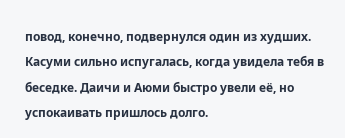повод, конечно, подвернулся один из худших. Касуми сильно испугалась, когда увидела тебя в беседке. Даичи и Аюми быстро увели её, но успокаивать пришлось долго.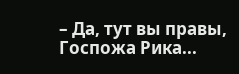– Да, тут вы правы, Госпожа Рика...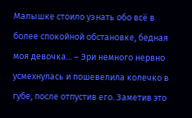Малышке стоило узнать обо всё в более спокойной обстановке, бедная моя девочка... – Эри немного нервно усмехнулась и пошевелила колечко в губе, после отпустив его. Заметив это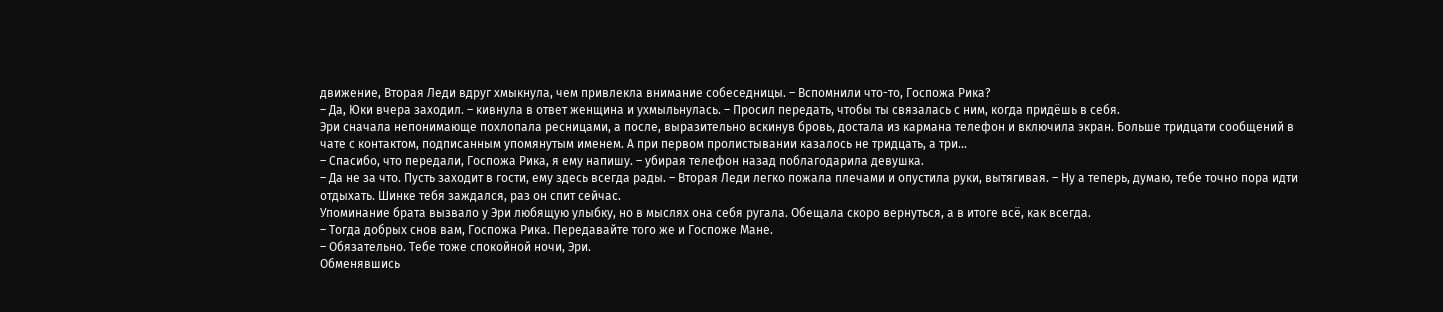движение, Вторая Леди вдруг хмыкнула, чем привлекла внимание собеседницы. – Вспомнили что-то, Госпожа Рика?
– Да, Юки вчера заходил. – кивнула в ответ женщина и ухмыльнулась. – Просил передать, чтобы ты связалась с ним, когда придёшь в себя.
Эри сначала непонимающе похлопала ресницами, а после, выразительно вскинув бровь, достала из кармана телефон и включила экран. Больше тридцати сообщений в чате с контактом, подписанным упомянутым именем. А при первом пролистывании казалось не тридцать, а три...
– Спасибо, что передали, Госпожа Рика, я ему напишу. – убирая телефон назад поблагодарила девушка.
– Да не за что. Пусть заходит в гости, ему здесь всегда рады. – Вторая Леди легко пожала плечами и опустила руки, вытягивая. – Ну а теперь, думаю, тебе точно пора идти отдыхать. Шинке тебя заждался, раз он спит сейчас.
Упоминание брата вызвало у Эри любящую улыбку, но в мыслях она себя ругала. Обещала скоро вернуться, а в итоге всё, как всегда.
– Тогда добрых снов вам, Госпожа Рика. Передавайте того же и Госпоже Мане.
– Обязательно. Тебе тоже спокойной ночи, Эри.
Обменявшись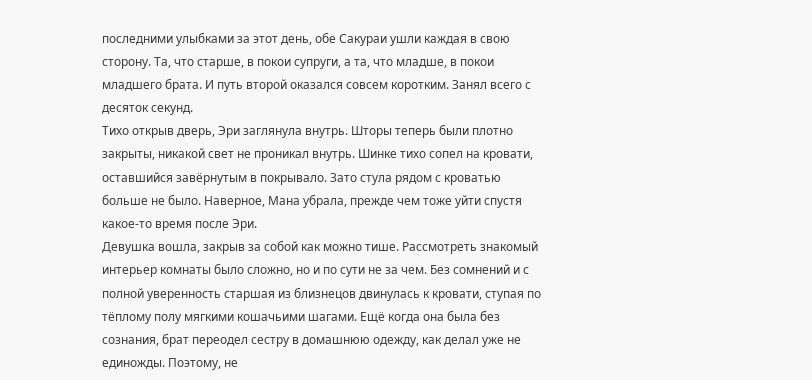последними улыбками за этот день, обе Сакураи ушли каждая в свою сторону. Та, что старше, в покои супруги, а та, что младше, в покои младшего брата. И путь второй оказался совсем коротким. Занял всего с десяток секунд.
Тихо открыв дверь, Эри заглянула внутрь. Шторы теперь были плотно закрыты, никакой свет не проникал внутрь. Шинке тихо сопел на кровати, оставшийся завёрнутым в покрывало. Зато стула рядом с кроватью больше не было. Наверное, Мана убрала, прежде чем тоже уйти спустя какое-то время после Эри.
Девушка вошла, закрыв за собой как можно тише. Рассмотреть знакомый интерьер комнаты было сложно, но и по сути не за чем. Без сомнений и с полной уверенность старшая из близнецов двинулась к кровати, ступая по тёплому полу мягкими кошачьими шагами. Ещё когда она была без сознания, брат переодел сестру в домашнюю одежду, как делал уже не единожды. Поэтому, не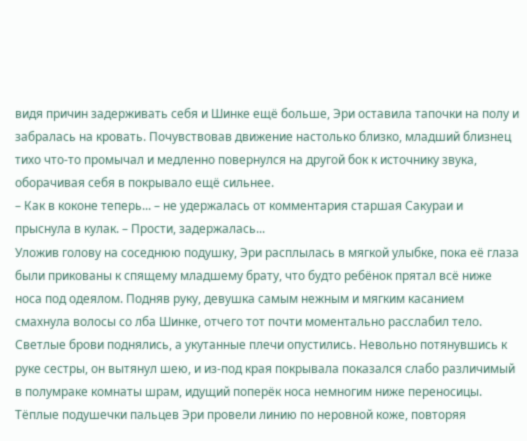видя причин задерживать себя и Шинке ещё больше, Эри оставила тапочки на полу и забралась на кровать. Почувствовав движение настолько близко, младший близнец тихо что-то промычал и медленно повернулся на другой бок к источнику звука, оборачивая себя в покрывало ещё сильнее.
– Как в коконе теперь... – не удержалась от комментария старшая Сакураи и прыснула в кулак. – Прости, задержалась...
Уложив голову на соседнюю подушку, Эри расплылась в мягкой улыбке, пока её глаза были прикованы к спящему младшему брату, что будто ребёнок прятал всё ниже носа под одеялом. Подняв руку, девушка самым нежным и мягким касанием смахнула волосы со лба Шинке, отчего тот почти моментально расслабил тело. Светлые брови поднялись, а укутанные плечи опустились. Невольно потянувшись к руке сестры, он вытянул шею, и из-под края покрывала показался слабо различимый в полумраке комнаты шрам, идущий поперёк носа немногим ниже переносицы. Тёплые подушечки пальцев Эри провели линию по неровной коже, повторяя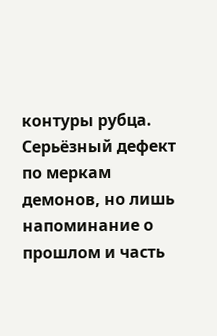контуры рубца. Серьёзный дефект по меркам демонов, но лишь напоминание о прошлом и часть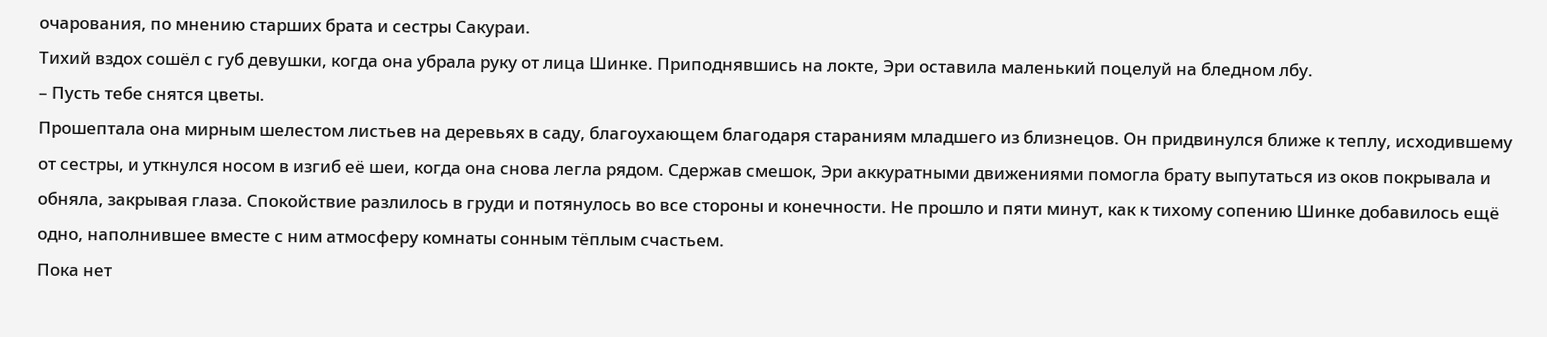очарования, по мнению старших брата и сестры Сакураи.
Тихий вздох сошёл с губ девушки, когда она убрала руку от лица Шинке. Приподнявшись на локте, Эри оставила маленький поцелуй на бледном лбу.
– Пусть тебе снятся цветы.
Прошептала она мирным шелестом листьев на деревьях в саду, благоухающем благодаря стараниям младшего из близнецов. Он придвинулся ближе к теплу, исходившему от сестры, и уткнулся носом в изгиб её шеи, когда она снова легла рядом. Сдержав смешок, Эри аккуратными движениями помогла брату выпутаться из оков покрывала и обняла, закрывая глаза. Спокойствие разлилось в груди и потянулось во все стороны и конечности. Не прошло и пяти минут, как к тихому сопению Шинке добавилось ещё одно, наполнившее вместе с ним атмосферу комнаты сонным тёплым счастьем.
Пока нет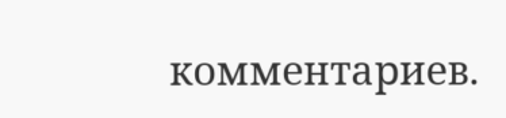комментариев.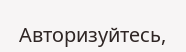Авторизуйтесь,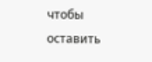чтобы оставить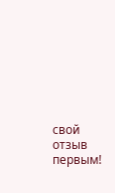свой отзыв первым!